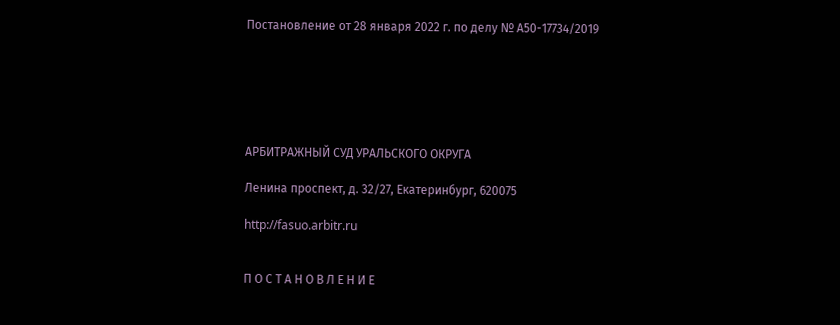Постановление от 28 января 2022 г. по делу № А50-17734/2019






АРБИТРАЖНЫЙ СУД УРАЛЬСКОГО ОКРУГА

Ленина проспект, д. 32/27, Екатеринбург, 620075

http://fasuo.arbitr.ru


П О С Т А Н О В Л Е Н И Е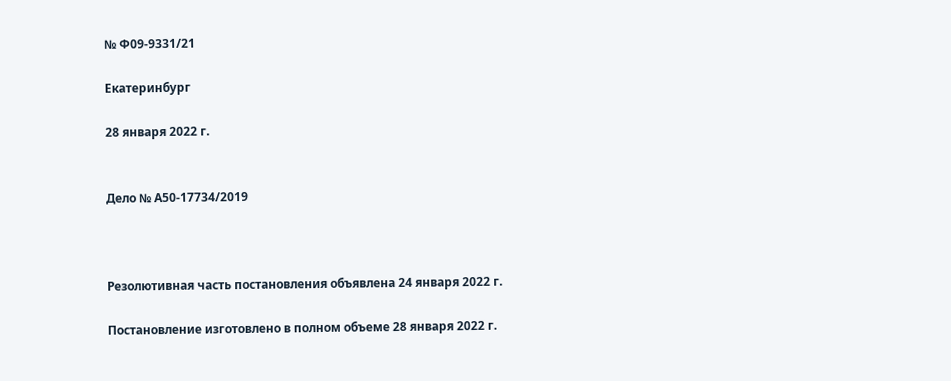№ Ф09-9331/21

Екатеринбург

28 января 2022 г.


Дело № А50-17734/2019



Резолютивная часть постановления объявлена 24 января 2022 г.

Постановление изготовлено в полном объеме 28 января 2022 г.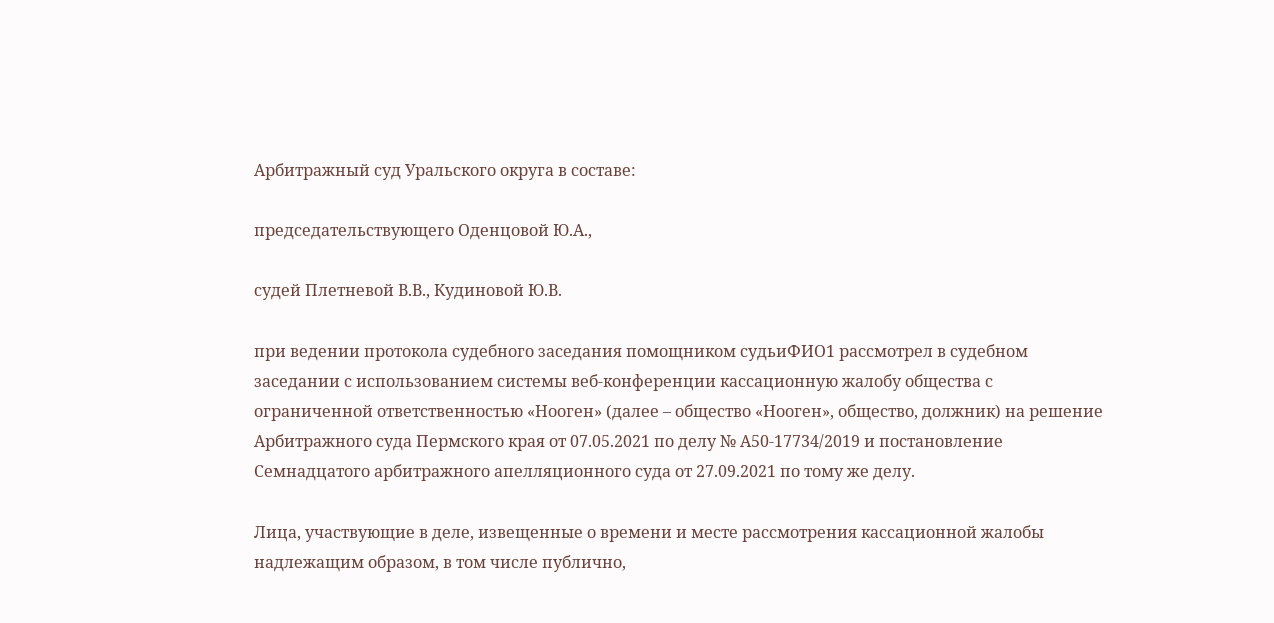Арбитражный суд Уральского округа в составе:

председательствующего Оденцовой Ю.А.,

судей Плетневой В.В., Кудиновой Ю.В.

при ведении протокола судебного заседания помощником судьиФИО1 рассмотрел в судебном заседании с использованием системы веб-конференции кассационную жалобу общества с ограниченной ответственностью «Нооген» (далее – общество «Нооген», общество, должник) на решение Арбитражного суда Пермского края от 07.05.2021 по делу № А50-17734/2019 и постановление Семнадцатого арбитражного апелляционного суда от 27.09.2021 по тому же делу.

Лица, участвующие в деле, извещенные о времени и месте рассмотрения кассационной жалобы надлежащим образом, в том числе публично,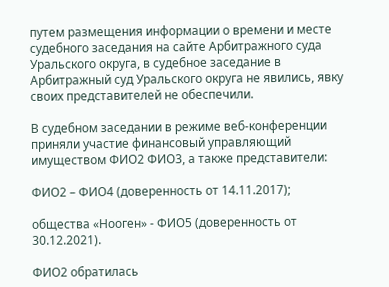путем размещения информации о времени и месте судебного заседания на сайте Арбитражного суда Уральского округа, в судебное заседание в Арбитражный суд Уральского округа не явились, явку своих представителей не обеспечили.

В судебном заседании в режиме веб-конференции приняли участие финансовый управляющий имуществом ФИО2 ФИО3, а также представители:

ФИО2 – ФИО4 (доверенность от 14.11.2017);

общества «Нооген» - ФИО5 (доверенность от 30.12.2021).

ФИО2 обратилась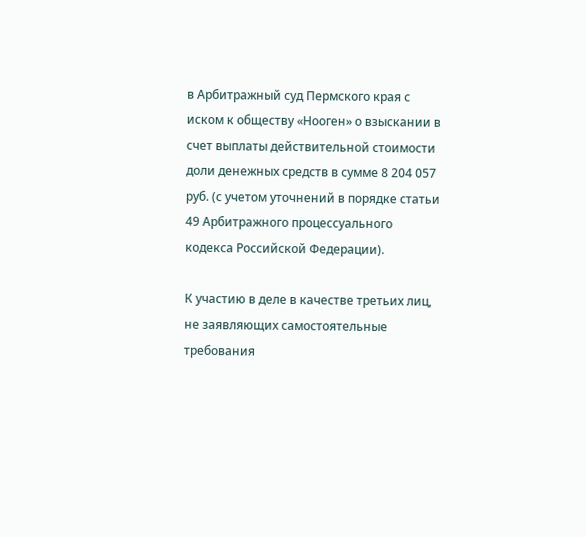в Арбитражный суд Пермского края с иском к обществу «Нооген» о взыскании в счет выплаты действительной стоимости доли денежных средств в сумме 8 204 057 руб. (с учетом уточнений в порядке статьи 49 Арбитражного процессуального кодекса Российской Федерации).

К участию в деле в качестве третьих лиц, не заявляющих самостоятельные требования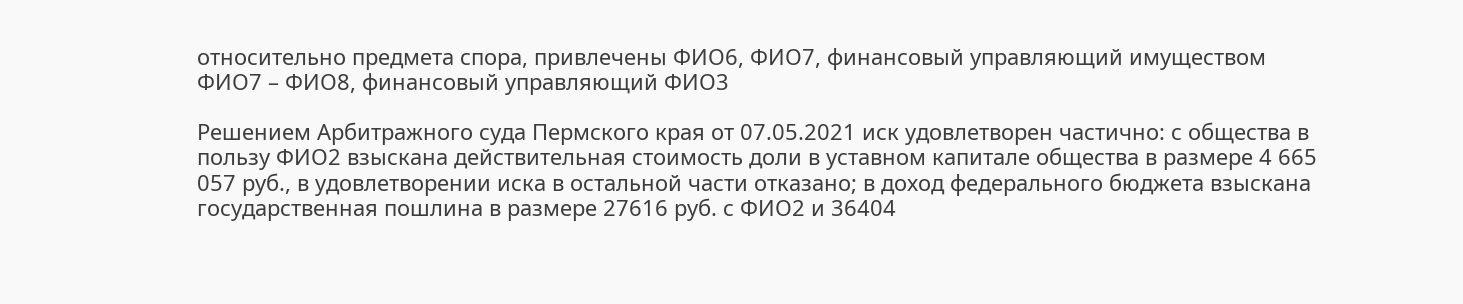относительно предмета спора, привлечены ФИО6, ФИО7, финансовый управляющий имуществом ФИО7 – ФИО8, финансовый управляющий ФИО3

Решением Арбитражного суда Пермского края от 07.05.2021 иск удовлетворен частично: с общества в пользу ФИО2 взыскана действительная стоимость доли в уставном капитале общества в размере 4 665 057 руб., в удовлетворении иска в остальной части отказано; в доход федерального бюджета взыскана государственная пошлина в размере 27616 руб. с ФИО2 и 36404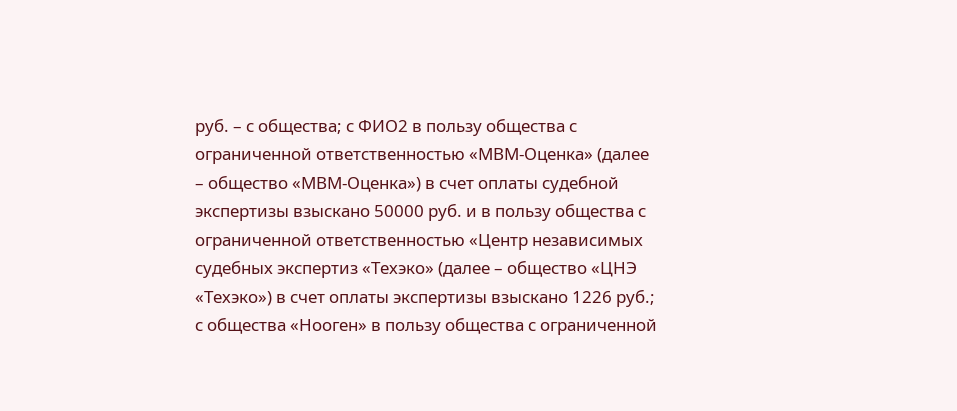руб. – с общества; с ФИО2 в пользу общества с ограниченной ответственностью «МВМ-Оценка» (далее – общество «МВМ-Оценка») в счет оплаты судебной экспертизы взыскано 50000 руб. и в пользу общества с ограниченной ответственностью «Центр независимых судебных экспертиз «Техэко» (далее – общество «ЦНЭ «Техэко») в счет оплаты экспертизы взыскано 1226 руб.; с общества «Нооген» в пользу общества с ограниченной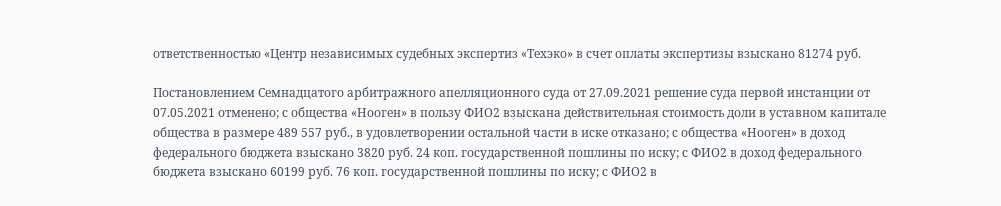ответственностью «Центр независимых судебных экспертиз «Техэко» в счет оплаты экспертизы взыскано 81274 руб.

Постановлением Семнадцатого арбитражного апелляционного суда от 27.09.2021 решение суда первой инстанции от 07.05.2021 отменено; с общества «Нооген» в пользу ФИО2 взыскана действительная стоимость доли в уставном капитале общества в размере 489 557 руб., в удовлетворении остальной части в иске отказано; с общества «Нооген» в доход федерального бюджета взыскано 3820 руб. 24 коп. государственной пошлины по иску; с ФИО2 в доход федерального бюджета взыскано 60199 руб. 76 коп. государственной пошлины по иску; с ФИО2 в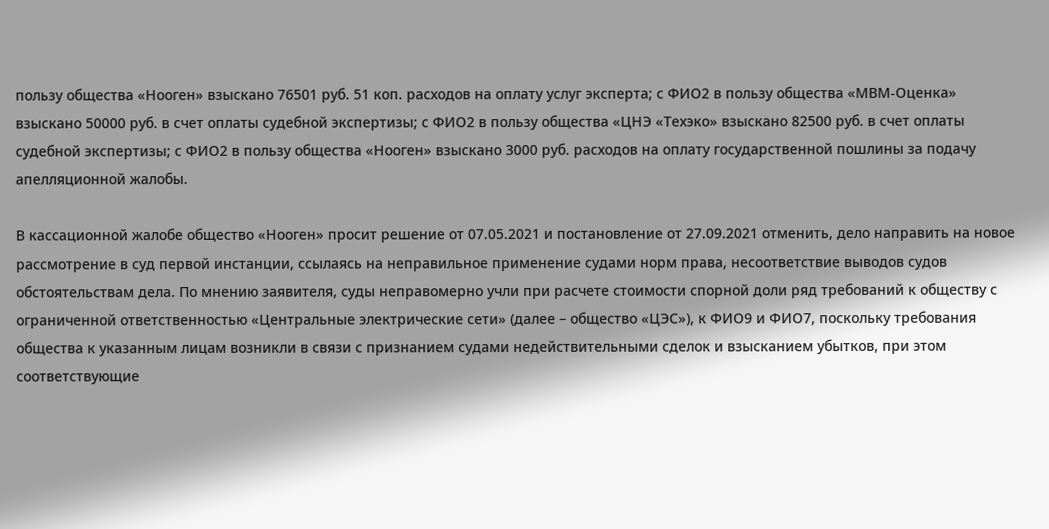пользу общества «Нооген» взыскано 76501 руб. 51 коп. расходов на оплату услуг эксперта; с ФИО2 в пользу общества «МВМ-Оценка» взыскано 50000 руб. в счет оплаты судебной экспертизы; с ФИО2 в пользу общества «ЦНЭ «Техэко» взыскано 82500 руб. в счет оплаты судебной экспертизы; с ФИО2 в пользу общества «Нооген» взыскано 3000 руб. расходов на оплату государственной пошлины за подачу апелляционной жалобы.

В кассационной жалобе общество «Нооген» просит решение от 07.05.2021 и постановление от 27.09.2021 отменить, дело направить на новое рассмотрение в суд первой инстанции, ссылаясь на неправильное применение судами норм права, несоответствие выводов судов обстоятельствам дела. По мнению заявителя, суды неправомерно учли при расчете стоимости спорной доли ряд требований к обществу с ограниченной ответственностью «Центральные электрические сети» (далее – общество «ЦЭС»), к ФИО9 и ФИО7, поскольку требования общества к указанным лицам возникли в связи с признанием судами недействительными сделок и взысканием убытков, при этом соответствующие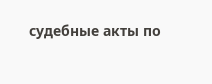судебные акты по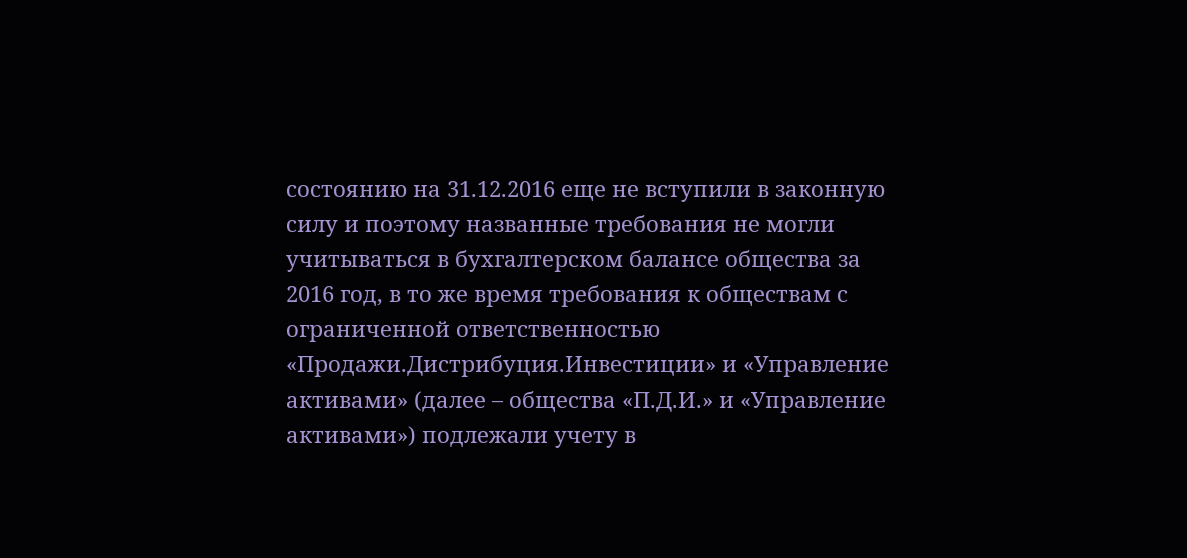состоянию на 31.12.2016 еще не вступили в законную силу и поэтому названные требования не могли учитываться в бухгалтерском балансе общества за 2016 год, в то же время требования к обществам с ограниченной ответственностью «Продажи.Дистрибуция.Инвестиции» и «Управление активами» (далее – общества «П.Д.И.» и «Управление активами») подлежали учету в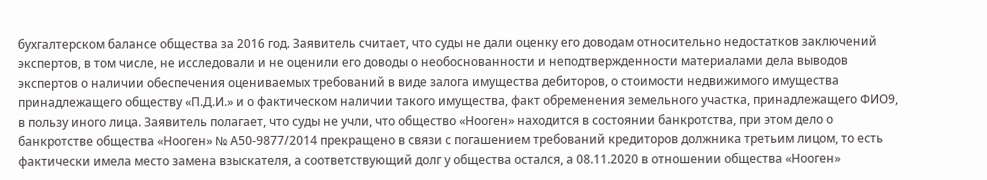бухгалтерском балансе общества за 2016 год. Заявитель считает, что суды не дали оценку его доводам относительно недостатков заключений экспертов, в том числе, не исследовали и не оценили его доводы о необоснованности и неподтвержденности материалами дела выводов экспертов о наличии обеспечения оцениваемых требований в виде залога имущества дебиторов, о стоимости недвижимого имущества принадлежащего обществу «П.Д.И.» и о фактическом наличии такого имущества, факт обременения земельного участка, принадлежащего ФИО9, в пользу иного лица. Заявитель полагает, что суды не учли, что общество «Нооген» находится в состоянии банкротства, при этом дело о банкротстве общества «Нооген» № А50-9877/2014 прекращено в связи с погашением требований кредиторов должника третьим лицом, то есть фактически имела место замена взыскателя, а соответствующий долг у общества остался, а 08.11.2020 в отношении общества «Нооген»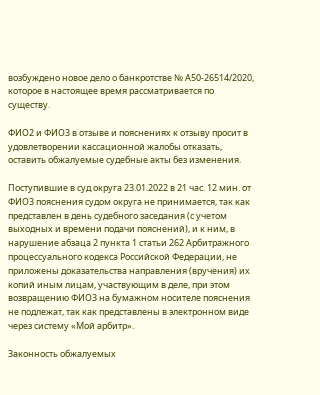возбуждено новое дело о банкротстве № А50-26514/2020, которое в настоящее время рассматривается по существу.

ФИО2 и ФИО3 в отзыве и пояснениях к отзыву просит в удовлетворении кассационной жалобы отказать, оставить обжалуемые судебные акты без изменения.

Поступившие в суд округа 23.01.2022 в 21 час. 12 мин. от ФИО3 пояснения судом округа не принимается, так как представлен в день судебного заседания (с учетом выходных и времени подачи пояснений), и к ним, в нарушение абзаца 2 пункта 1 статьи 262 Арбитражного процессуального кодекса Российской Федерации, не приложены доказательства направления (вручения) их копий иным лицам, участвующим в деле, при этом возвращению ФИО3 на бумажном носителе пояснения не подлежат, так как представлены в электронном виде через систему «Мой арбитр».

Законность обжалуемых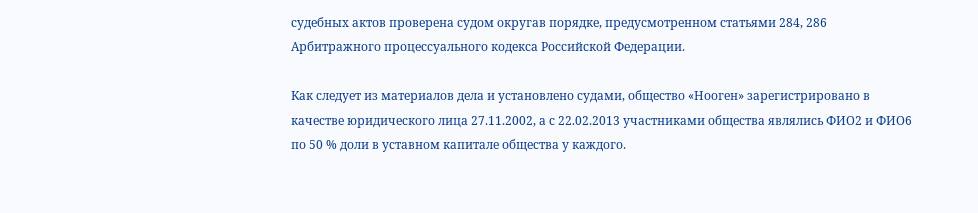судебных актов проверена судом округав порядке, предусмотренном статьями 284, 286 Арбитражного процессуального кодекса Российской Федерации.

Как следует из материалов дела и установлено судами, общество «Нооген» зарегистрировано в качестве юридического лица 27.11.2002, а с 22.02.2013 участниками общества являлись ФИО2 и ФИО6 по 50 % доли в уставном капитале общества у каждого.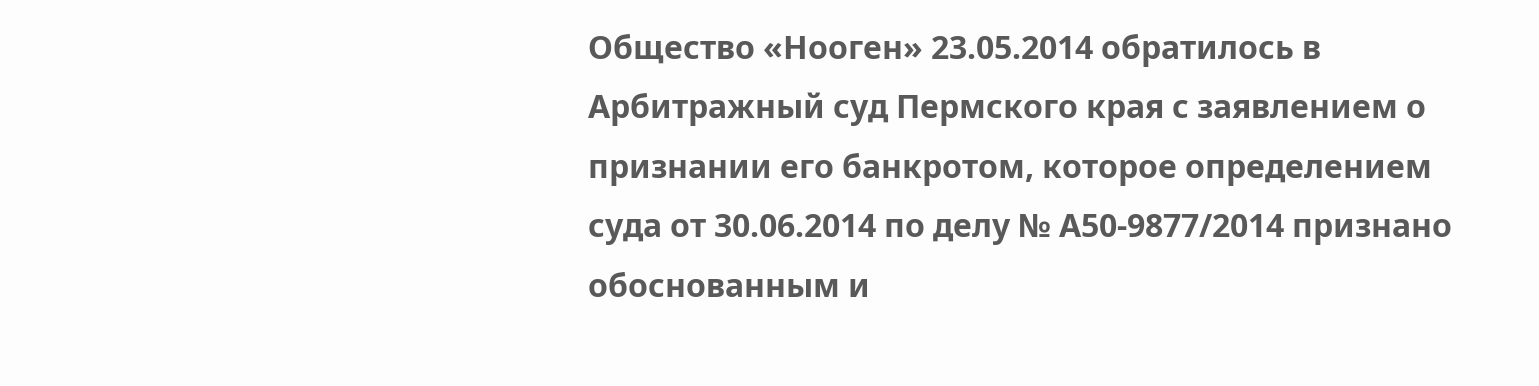Общество «Нооген» 23.05.2014 обратилось в Арбитражный суд Пермского края с заявлением о признании его банкротом, которое определением суда от 30.06.2014 по делу № А50-9877/2014 признано обоснованным и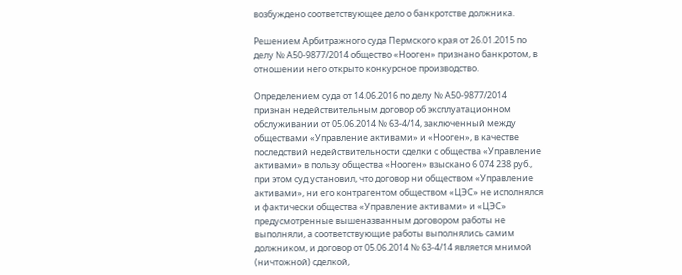возбуждено соответствующее дело о банкротстве должника.

Решением Арбитражного суда Пермского края от 26.01.2015 по делу № А50-9877/2014 общество «Нооген» признано банкротом, в отношении него открыто конкурсное производство.

Определением суда от 14.06.2016 по делу № А50-9877/2014 признан недействительным договор об эксплуатационном обслуживании от 05.06.2014 № 63-4/14, заключенный между обществами «Управление активами» и «Нооген», в качестве последствий недействительности сделки с общества «Управление активами» в пользу общества «Нооген» взыскано 6 074 238 руб., при этом суд установил, что договор ни обществом «Управление активами», ни его контрагентом обществом «ЦЭС» не исполнялся и фактически общества «Управление активами» и «ЦЭС» предусмотренные вышеназванным договором работы не выполняли, а соответствующие работы выполнялись самим должником, и договор от 05.06.2014 № 63-4/14 является мнимой (ничтожной) сделкой,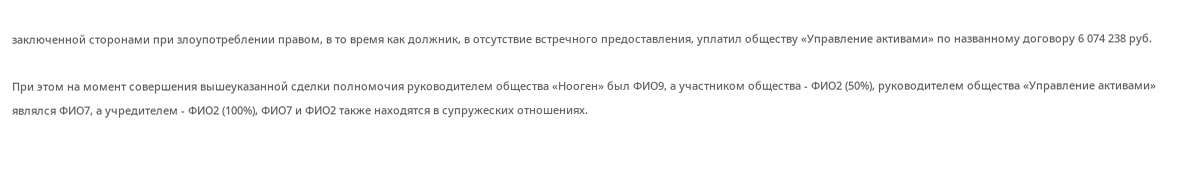заключенной сторонами при злоупотреблении правом, в то время как должник, в отсутствие встречного предоставления, уплатил обществу «Управление активами» по названному договору 6 074 238 руб.

При этом на момент совершения вышеуказанной сделки полномочия руководителем общества «Нооген» был ФИО9, а участником общества - ФИО2 (50%), руководителем общества «Управление активами» являлся ФИО7, а учредителем - ФИО2 (100%), ФИО7 и ФИО2 также находятся в супружеских отношениях.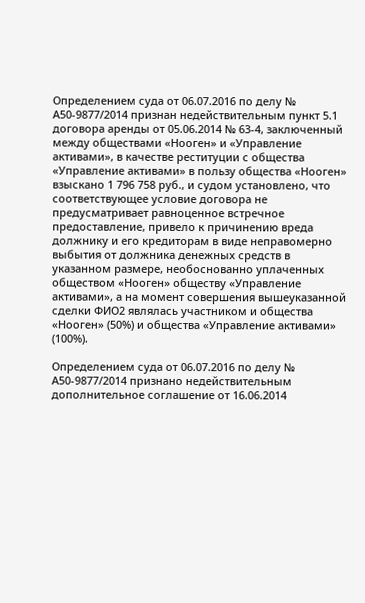Определением суда от 06.07.2016 по делу № А50-9877/2014 признан недействительным пункт 5.1 договора аренды от 05.06.2014 № 63-4, заключенный между обществами «Нооген» и «Управление активами», в качестве реституции с общества «Управление активами» в пользу общества «Нооген» взыскано 1 796 758 руб., и судом установлено, что соответствующее условие договора не предусматривает равноценное встречное предоставление, привело к причинению вреда должнику и его кредиторам в виде неправомерно выбытия от должника денежных средств в указанном размере, необоснованно уплаченных обществом «Нооген» обществу «Управление активами», а на момент совершения вышеуказанной сделки ФИО2 являлась участником и общества «Нооген» (50%) и общества «Управление активами» (100%).

Определением суда от 06.07.2016 по делу № А50-9877/2014 признано недействительным дополнительное соглашение от 16.06.2014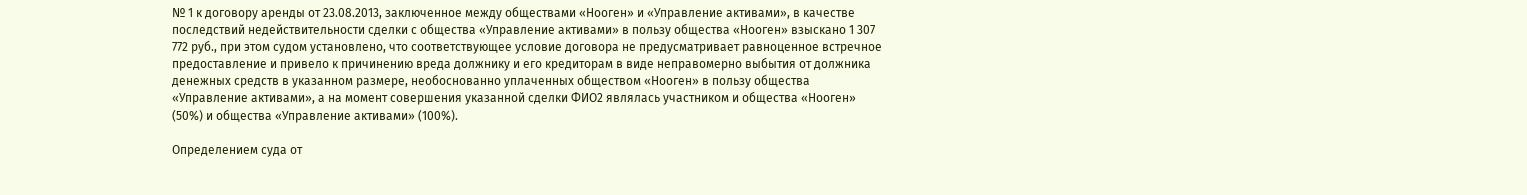№ 1 к договору аренды от 23.08.2013, заключенное между обществами «Нооген» и «Управление активами», в качестве последствий недействительности сделки с общества «Управление активами» в пользу общества «Нооген» взыскано 1 307 772 руб., при этом судом установлено, что соответствующее условие договора не предусматривает равноценное встречное предоставление и привело к причинению вреда должнику и его кредиторам в виде неправомерно выбытия от должника денежных средств в указанном размере, необоснованно уплаченных обществом «Нооген» в пользу общества «Управление активами», а на момент совершения указанной сделки ФИО2 являлась участником и общества «Нооген» (50%) и общества «Управление активами» (100%).

Определением суда от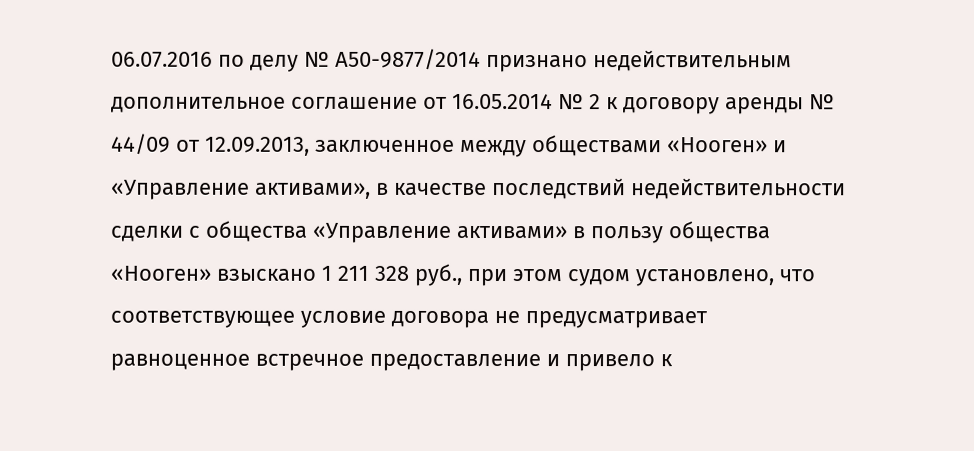06.07.2016 по делу № А50-9877/2014 признано недействительным дополнительное соглашение от 16.05.2014 № 2 к договору аренды № 44/09 от 12.09.2013, заключенное между обществами «Нооген» и «Управление активами», в качестве последствий недействительности сделки с общества «Управление активами» в пользу общества «Нооген» взыскано 1 211 328 руб., при этом судом установлено, что соответствующее условие договора не предусматривает равноценное встречное предоставление и привело к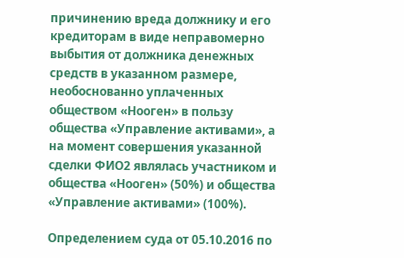причинению вреда должнику и его кредиторам в виде неправомерно выбытия от должника денежных средств в указанном размере, необоснованно уплаченных обществом «Нооген» в пользу общества «Управление активами», а на момент совершения указанной сделки ФИО2 являлась участником и общества «Нооген» (50%) и общества «Управление активами» (100%).

Определением суда от 05.10.2016 по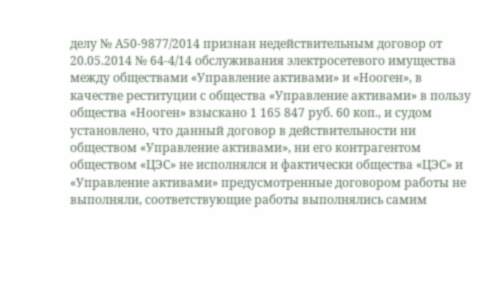делу № А50-9877/2014 признан недействительным договор от 20.05.2014 № 64-4/14 обслуживания электросетевого имущества между обществами «Управление активами» и «Нооген», в качестве реституции с общества «Управление активами» в пользу общества «Нооген» взыскано 1 165 847 руб. 60 коп., и судом установлено, что данный договор в действительности ни обществом «Управление активами», ни его контрагентом обществом «ЦЭС» не исполнялся и фактически общества «ЦЭС» и «Управление активами» предусмотренные договором работы не выполняли, соответствующие работы выполнялись самим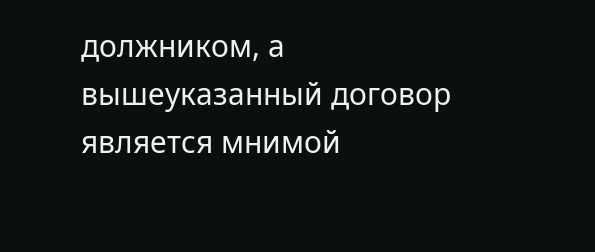должником, а вышеуказанный договор является мнимой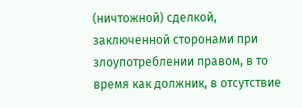(ничтожной) сделкой, заключенной сторонами при злоупотреблении правом, в то время как должник, в отсутствие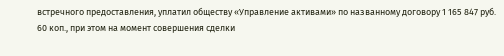встречного предоставления, уплатил обществу «Управление активами» по названному договору 1 165 847 руб. 60 коп., при этом на момент совершения сделки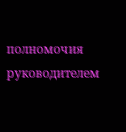полномочия руководителем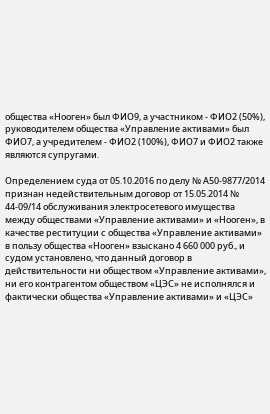общества «Нооген» был ФИО9, а участником - ФИО2 (50%), руководителем общества «Управление активами» был ФИО7, а учредителем - ФИО2 (100%), ФИО7 и ФИО2 также являются супругами.

Определением суда от 05.10.2016 по делу № А50-9877/2014 признан недействительным договор от 15.05.2014 № 44-09/14 обслуживания электросетевого имущества между обществами «Управление активами» и «Нооген», в качестве реституции с общества «Управление активами» в пользу общества «Нооген» взыскано 4 660 000 руб., и судом установлено, что данный договор в действительности ни обществом «Управление активами», ни его контрагентом обществом «ЦЭС» не исполнялся и фактически общества «Управление активами» и «ЦЭС»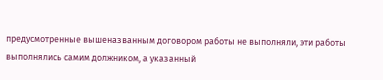предусмотренные вышеназванным договором работы не выполняли, эти работы выполнялись самим должником, а указанный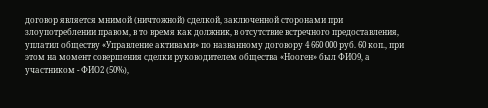договор является мнимой (ничтожной) сделкой, заключенной сторонами при злоупотреблении правом, в то время как должник, в отсутствие встречного предоставления, уплатил обществу «Управление активами» по названному договору 4 660 000 руб. 60 коп., при этом на момент совершения сделки руководителем общества «Нооген» был ФИО9, а участником - ФИО2 (50%),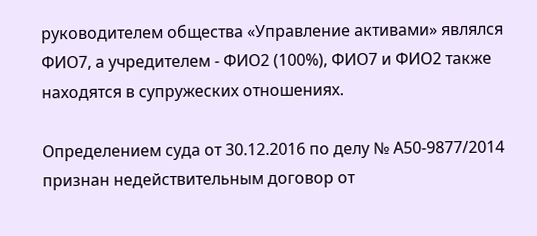руководителем общества «Управление активами» являлся ФИО7, а учредителем - ФИО2 (100%), ФИО7 и ФИО2 также находятся в супружеских отношениях.

Определением суда от 30.12.2016 по делу № А50-9877/2014 признан недействительным договор от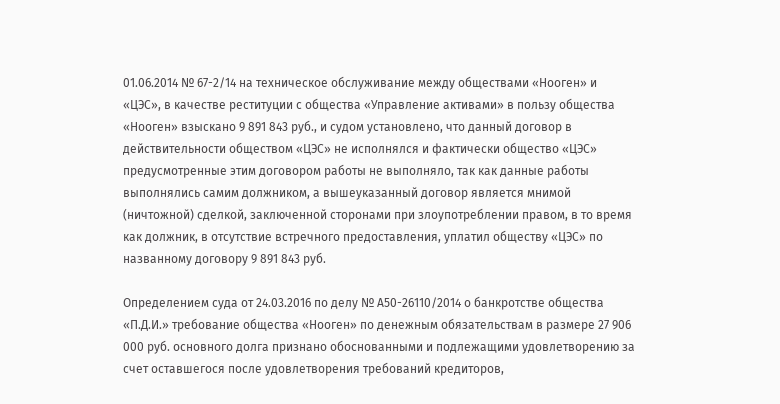01.06.2014 № 67-2/14 на техническое обслуживание между обществами «Нооген» и «ЦЭС», в качестве реституции с общества «Управление активами» в пользу общества «Нооген» взыскано 9 891 843 руб., и судом установлено, что данный договор в действительности обществом «ЦЭС» не исполнялся и фактически общество «ЦЭС» предусмотренные этим договором работы не выполняло, так как данные работы выполнялись самим должником, а вышеуказанный договор является мнимой (ничтожной) сделкой, заключенной сторонами при злоупотреблении правом, в то время как должник, в отсутствие встречного предоставления, уплатил обществу «ЦЭС» по названному договору 9 891 843 руб.

Определением суда от 24.03.2016 по делу № А50-26110/2014 о банкротстве общества «П.Д.И.» требование общества «Нооген» по денежным обязательствам в размере 27 906 000 руб. основного долга признано обоснованными и подлежащими удовлетворению за счет оставшегося после удовлетворения требований кредиторов,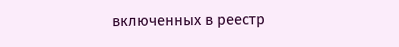включенных в реестр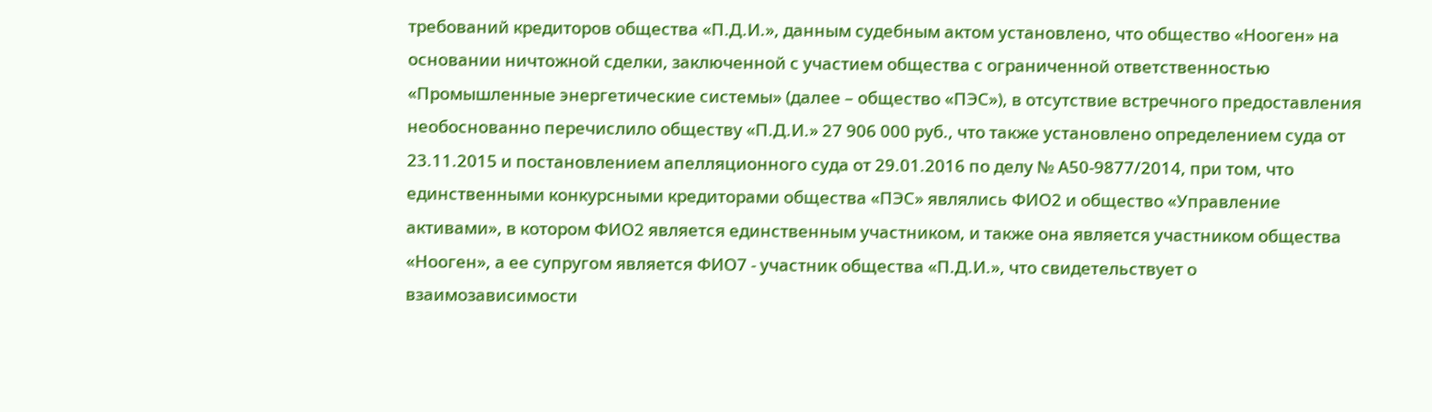требований кредиторов общества «П.Д.И.», данным судебным актом установлено, что общество «Нооген» на основании ничтожной сделки, заключенной с участием общества с ограниченной ответственностью «Промышленные энергетические системы» (далее – общество «ПЭС»), в отсутствие встречного предоставления необоснованно перечислило обществу «П.Д.И.» 27 906 000 руб., что также установлено определением суда от 23.11.2015 и постановлением апелляционного суда от 29.01.2016 по делу № А50-9877/2014, при том, что единственными конкурсными кредиторами общества «ПЭС» являлись ФИО2 и общество «Управление активами», в котором ФИО2 является единственным участником, и также она является участником общества «Нооген», а ее супругом является ФИО7 - участник общества «П.Д.И.», что свидетельствует о взаимозависимости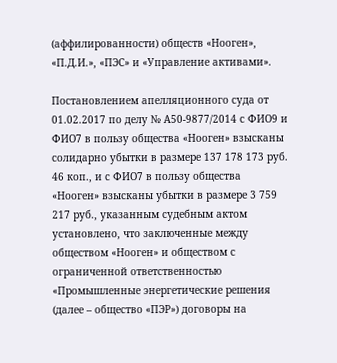(аффилированности) обществ «Нооген», «П.Д.И.», «ПЭС» и «Управление активами».

Постановлением апелляционного суда от 01.02.2017 по делу № А50-9877/2014 с ФИО9 и ФИО7 в пользу общества «Нооген» взысканы солидарно убытки в размере 137 178 173 руб. 46 коп., и с ФИО7 в пользу общества «Нооген» взысканы убытки в размере 3 759 217 руб., указанным судебным актом установлено, что заключенные между обществом «Нооген» и обществом с ограниченной ответственностью «Промышленные энергетические решения (далее – общество «ПЭР») договоры на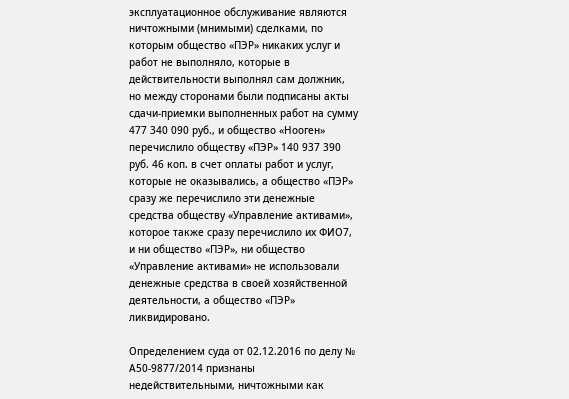эксплуатационное обслуживание являются ничтожными (мнимыми) сделками, по которым общество «ПЭР» никаких услуг и работ не выполняло, которые в действительности выполнял сам должник, но между сторонами были подписаны акты сдачи-приемки выполненных работ на сумму 477 340 090 руб., и общество «Нооген» перечислило обществу «ПЭР» 140 937 390 руб. 46 коп. в счет оплаты работ и услуг, которые не оказывались, а общество «ПЭР» сразу же перечислило эти денежные средства обществу «Управление активами», которое также сразу перечислило их ФИО7, и ни общество «ПЭР», ни общество «Управление активами» не использовали денежные средства в своей хозяйственной деятельности, а общество «ПЭР» ликвидировано.

Определением суда от 02.12.2016 по делу № А50-9877/2014 признаны недействительными, ничтожными как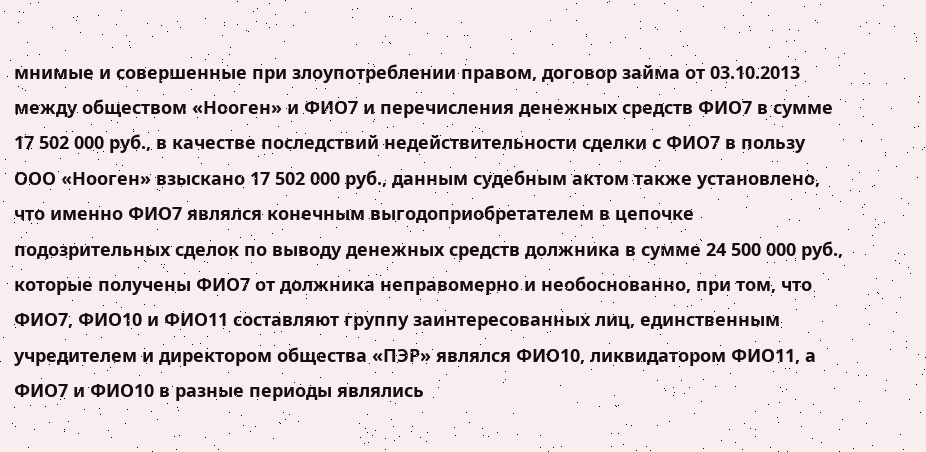мнимые и совершенные при злоупотреблении правом, договор займа от 03.10.2013 между обществом «Нооген» и ФИО7 и перечисления денежных средств ФИО7 в сумме 17 502 000 руб., в качестве последствий недействительности сделки с ФИО7 в пользу ООО «Нооген» взыскано 17 502 000 руб., данным судебным актом также установлено, что именно ФИО7 являлся конечным выгодоприобретателем в цепочке подозрительных сделок по выводу денежных средств должника в сумме 24 500 000 руб., которые получены ФИО7 от должника неправомерно и необоснованно, при том, что ФИО7, ФИО10 и ФИО11 составляют группу заинтересованных лиц, единственным учредителем и директором общества «ПЭР» являлся ФИО10, ликвидатором ФИО11, а ФИО7 и ФИО10 в разные периоды являлись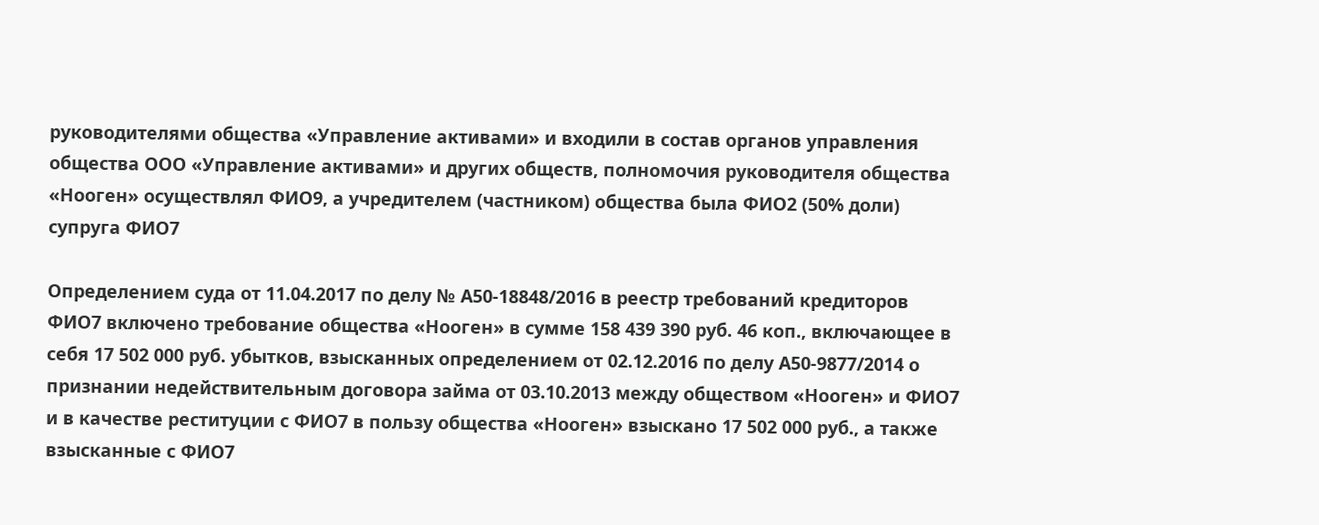руководителями общества «Управление активами» и входили в состав органов управления общества ООО «Управление активами» и других обществ, полномочия руководителя общества «Нооген» осуществлял ФИО9, а учредителем (частником) общества была ФИО2 (50% доли) супруга ФИО7

Определением суда от 11.04.2017 по делу № А50-18848/2016 в реестр требований кредиторов ФИО7 включено требование общества «Нооген» в сумме 158 439 390 руб. 46 коп., включающее в себя 17 502 000 руб. убытков, взысканных определением от 02.12.2016 по делу А50-9877/2014 о признании недействительным договора займа от 03.10.2013 между обществом «Нооген» и ФИО7 и в качестве реституции с ФИО7 в пользу общества «Нооген» взыскано 17 502 000 руб., а также взысканные с ФИО7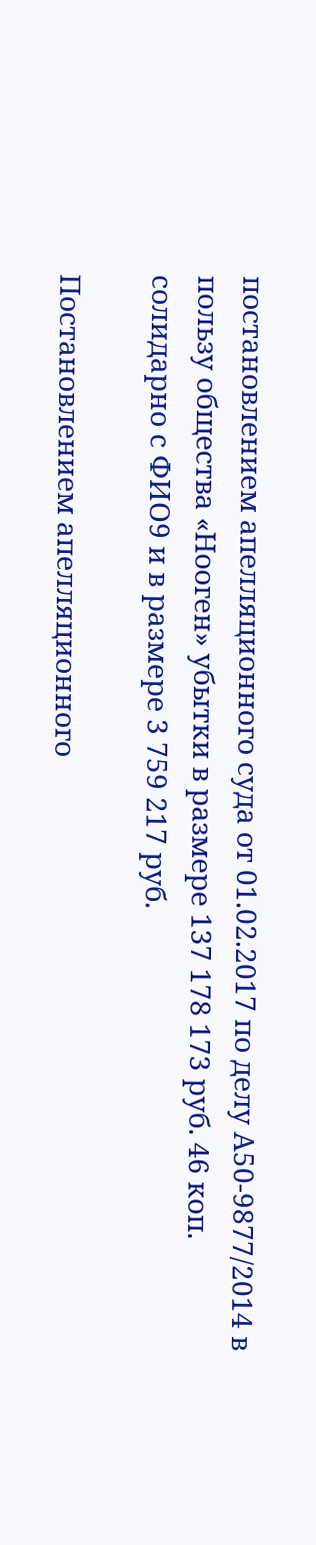постановлением апелляционного суда от 01.02.2017 по делу А50-9877/2014 в пользу общества «Нооген» убытки в размере 137 178 173 руб. 46 коп. солидарно с ФИО9 и в размере 3 759 217 руб.

Постановлением апелляционного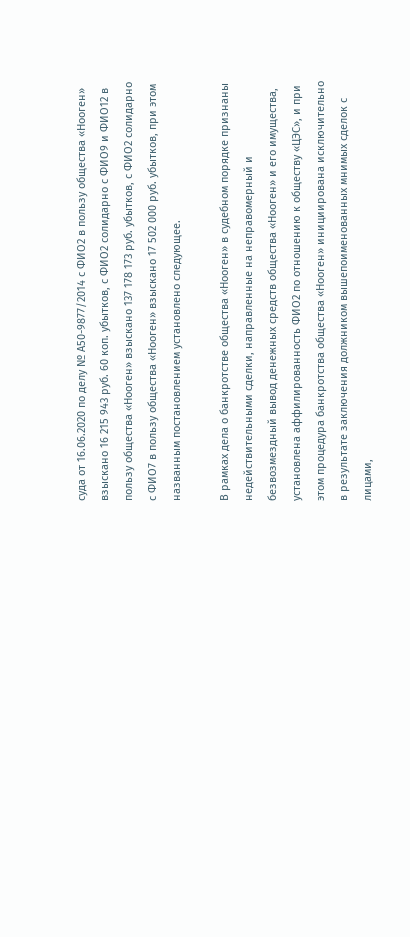суда от 16.06.2020 по делу № А50-9877/2014 с ФИО2 в пользу общества «Нооген» взыскано 16 215 943 руб. 60 коп. убытков, с ФИО2 солидарно с ФИО9 и ФИО12 в пользу общества «Нооген» взыскано 137 178 173 руб. убытков, с ФИО2 солидарно с ФИО7 в пользу общества «Нооген» взыскано 17 502 000 руб. убытков, при этом названным постановлением установлено следующее.

В рамках дела о банкротстве общества «Нооген» в судебном порядке признаны недействительными сделки, направленные на неправомерный и безвозмездный вывод денежных средств общества «Нооген» и его имущества, установлена аффилированность ФИО2 по отношению к обществу «ЦЭС», и при этом процедура банкротства общества «Нооген» инициирована исключительно в результате заключения должником вышепоименованных мнимых сделок с лицами,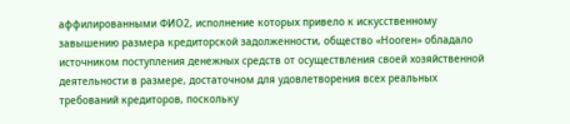аффилированными ФИО2, исполнение которых привело к искусственному завышению размера кредиторской задолженности, общество «Нооген» обладало источником поступления денежных средств от осуществления своей хозяйственной деятельности в размере, достаточном для удовлетворения всех реальных требований кредиторов, поскольку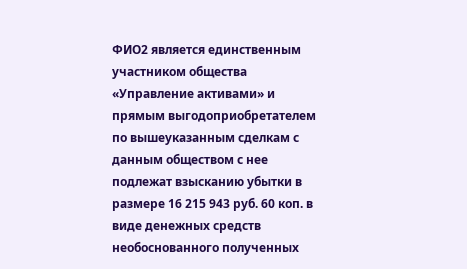ФИО2 является единственным участником общества «Управление активами» и прямым выгодоприобретателем по вышеуказанным сделкам с данным обществом с нее подлежат взысканию убытки в размере 16 215 943 руб. 60 коп. в виде денежных средств необоснованного полученных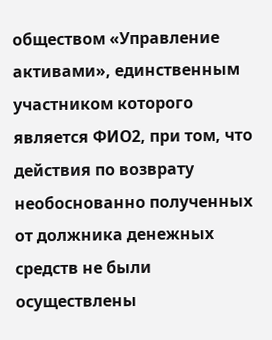обществом «Управление активами», единственным участником которого является ФИО2, при том, что действия по возврату необоснованно полученных от должника денежных средств не были осуществлены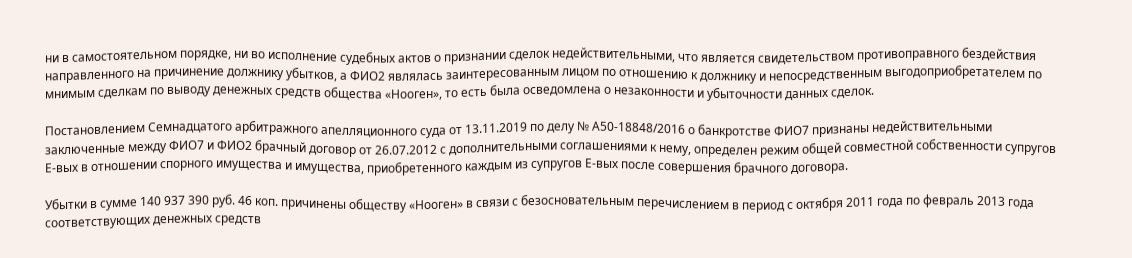ни в самостоятельном порядке, ни во исполнение судебных актов о признании сделок недействительными, что является свидетельством противоправного бездействия направленного на причинение должнику убытков, а ФИО2 являлась заинтересованным лицом по отношению к должнику и непосредственным выгодоприобретателем по мнимым сделкам по выводу денежных средств общества «Нооген», то есть была осведомлена о незаконности и убыточности данных сделок.

Постановлением Семнадцатого арбитражного апелляционного суда от 13.11.2019 по делу № А50-18848/2016 о банкротстве ФИО7 признаны недействительными заключенные между ФИО7 и ФИО2 брачный договор от 26.07.2012 с дополнительными соглашениями к нему, определен режим общей совместной собственности супругов Е-вых в отношении спорного имущества и имущества, приобретенного каждым из супругов Е-вых после совершения брачного договора.

Убытки в сумме 140 937 390 руб. 46 коп. причинены обществу «Нооген» в связи с безосновательным перечислением в период с октября 2011 года по февраль 2013 года соответствующих денежных средств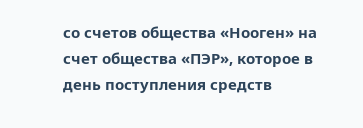со счетов общества «Нооген» на счет общества «ПЭР», которое в день поступления средств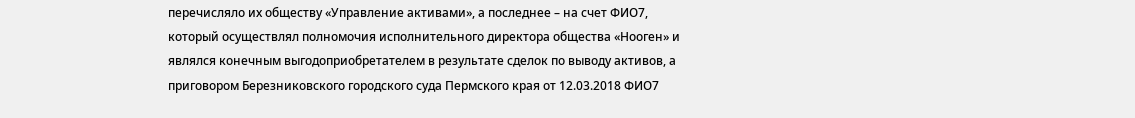перечисляло их обществу «Управление активами», а последнее – на счет ФИО7, который осуществлял полномочия исполнительного директора общества «Нооген» и являлся конечным выгодоприобретателем в результате сделок по выводу активов, а приговором Березниковского городского суда Пермского края от 12.03.2018 ФИО7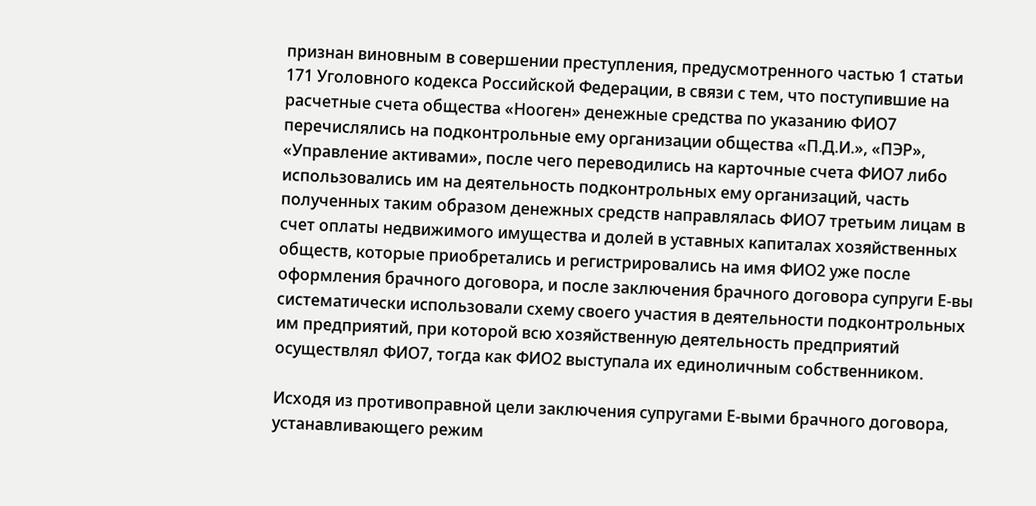признан виновным в совершении преступления, предусмотренного частью 1 статьи 171 Уголовного кодекса Российской Федерации, в связи с тем, что поступившие на расчетные счета общества «Нооген» денежные средства по указанию ФИО7 перечислялись на подконтрольные ему организации общества «П.Д.И.», «ПЭР», «Управление активами», после чего переводились на карточные счета ФИО7 либо использовались им на деятельность подконтрольных ему организаций, часть полученных таким образом денежных средств направлялась ФИО7 третьим лицам в счет оплаты недвижимого имущества и долей в уставных капиталах хозяйственных обществ, которые приобретались и регистрировались на имя ФИО2 уже после оформления брачного договора, и после заключения брачного договора супруги Е-вы систематически использовали схему своего участия в деятельности подконтрольных им предприятий, при которой всю хозяйственную деятельность предприятий осуществлял ФИО7, тогда как ФИО2 выступала их единоличным собственником.

Исходя из противоправной цели заключения супругами Е-выми брачного договора, устанавливающего режим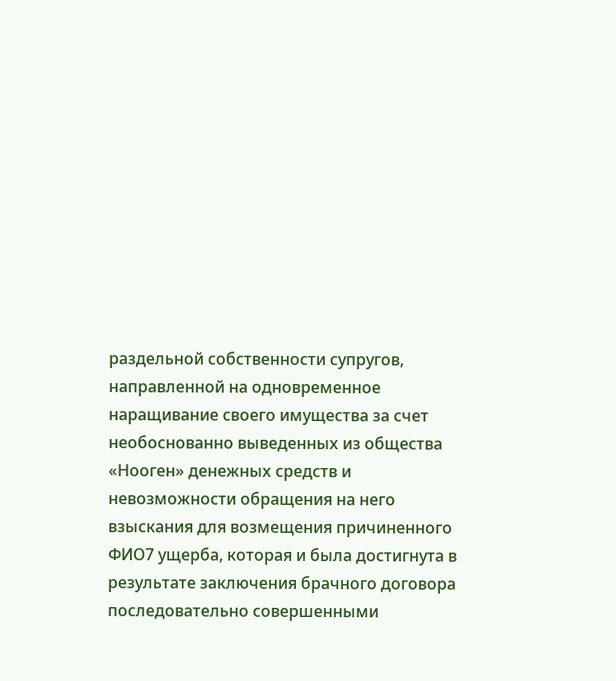раздельной собственности супругов, направленной на одновременное наращивание своего имущества за счет необоснованно выведенных из общества «Нооген» денежных средств и невозможности обращения на него взыскания для возмещения причиненного ФИО7 ущерба, которая и была достигнута в результате заключения брачного договора последовательно совершенными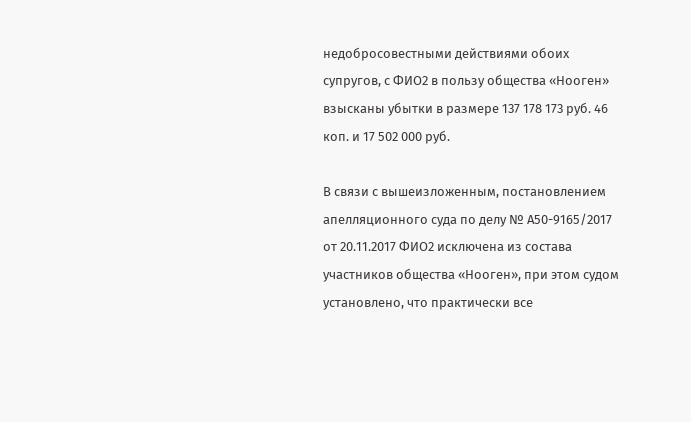недобросовестными действиями обоих супругов, с ФИО2 в пользу общества «Нооген» взысканы убытки в размере 137 178 173 руб. 46 коп. и 17 502 000 руб.

В связи с вышеизложенным, постановлением апелляционного суда по делу № А50-9165/2017 от 20.11.2017 ФИО2 исключена из состава участников общества «Нооген», при этом судом установлено, что практически все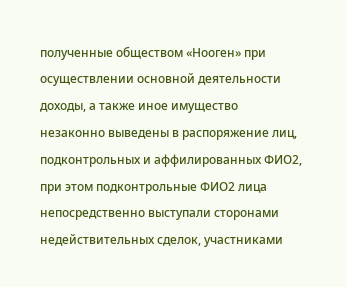полученные обществом «Нооген» при осуществлении основной деятельности доходы, а также иное имущество незаконно выведены в распоряжение лиц, подконтрольных и аффилированных ФИО2, при этом подконтрольные ФИО2 лица непосредственно выступали сторонами недействительных сделок, участниками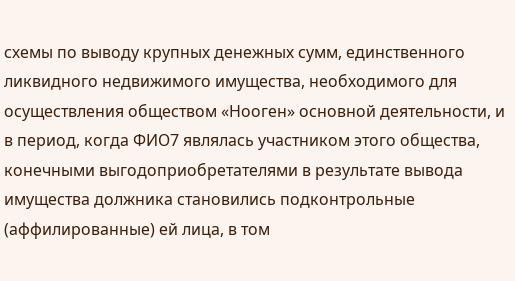схемы по выводу крупных денежных сумм, единственного ликвидного недвижимого имущества, необходимого для осуществления обществом «Нооген» основной деятельности, и в период, когда ФИО7 являлась участником этого общества, конечными выгодоприобретателями в результате вывода имущества должника становились подконтрольные (аффилированные) ей лица, в том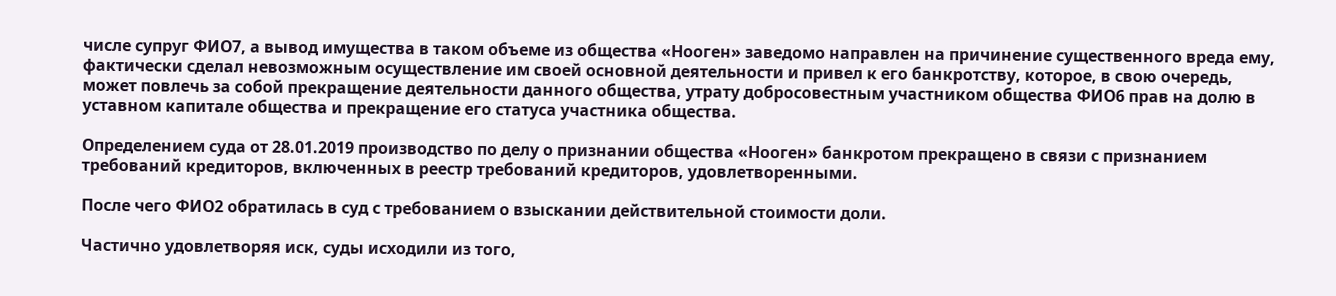числе супруг ФИО7, а вывод имущества в таком объеме из общества «Нооген» заведомо направлен на причинение существенного вреда ему, фактически сделал невозможным осуществление им своей основной деятельности и привел к его банкротству, которое, в свою очередь, может повлечь за собой прекращение деятельности данного общества, утрату добросовестным участником общества ФИО6 прав на долю в уставном капитале общества и прекращение его статуса участника общества.

Определением суда от 28.01.2019 производство по делу о признании общества «Нооген» банкротом прекращено в связи с признанием требований кредиторов, включенных в реестр требований кредиторов, удовлетворенными.

После чего ФИО2 обратилась в суд с требованием о взыскании действительной стоимости доли.

Частично удовлетворяя иск, суды исходили из того,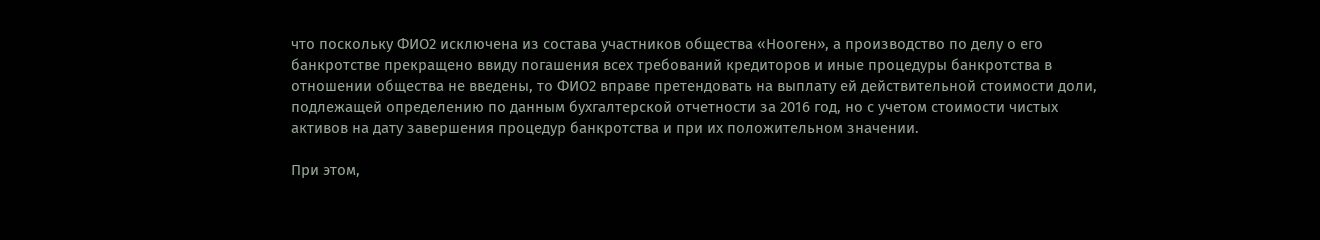что поскольку ФИО2 исключена из состава участников общества «Нооген», а производство по делу о его банкротстве прекращено ввиду погашения всех требований кредиторов и иные процедуры банкротства в отношении общества не введены, то ФИО2 вправе претендовать на выплату ей действительной стоимости доли, подлежащей определению по данным бухгалтерской отчетности за 2016 год, но с учетом стоимости чистых активов на дату завершения процедур банкротства и при их положительном значении.

При этом,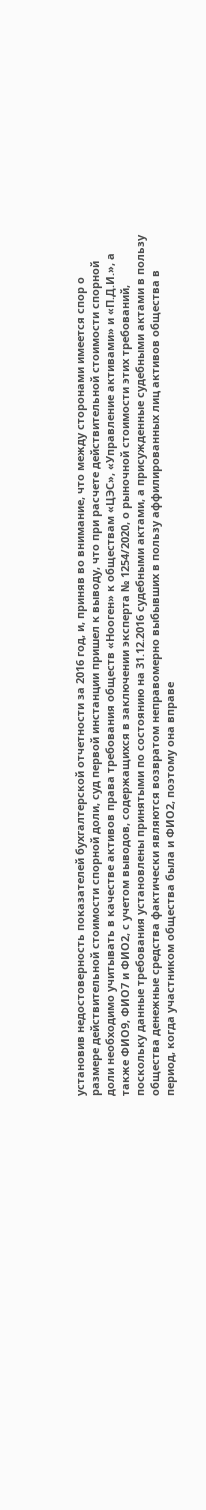установив недостоверность показателей бухгалтерской отчетности за 2016 год, и, приняв во внимание, что между сторонами имеется спор о размере действительной стоимости спорной доли, суд первой инстанции пришел к выводу, что при расчете действительной стоимости спорной доли необходимо учитывать в качестве активов права требования обществ «Нооген» к обществам «ЦЭС», «Управление активами» и «П.Д.И.», а также ФИО9, ФИО7 и ФИО2, с учетом выводов, содержащихся в заключении эксперта № 1254/2020, о рыночной стоимости этих требований, поскольку данные требования установлены принятыми по состоянию на 31.12.2016 судебными актами, а присужденные судебными актами в пользу общества денежные средства фактически являются возвратом неправомерно выбывших в пользу аффилированных лиц активов общества в период, когда участником общества была и ФИО2, поэтому она вправе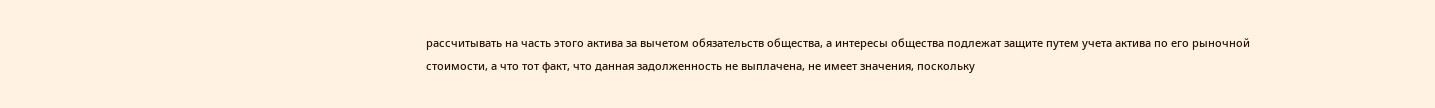рассчитывать на часть этого актива за вычетом обязательств общества, а интересы общества подлежат защите путем учета актива по его рыночной стоимости, а что тот факт, что данная задолженность не выплачена, не имеет значения, поскольку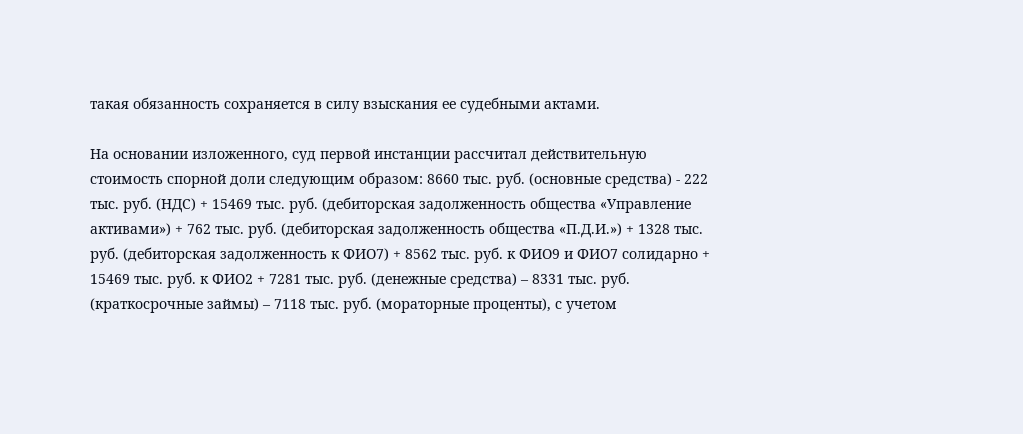такая обязанность сохраняется в силу взыскания ее судебными актами.

На основании изложенного, суд первой инстанции рассчитал действительную стоимость спорной доли следующим образом: 8660 тыс. руб. (основные средства) - 222 тыс. руб. (НДС) + 15469 тыс. руб. (дебиторская задолженность общества «Управление активами») + 762 тыс. руб. (дебиторская задолженность общества «П.Д.И.») + 1328 тыс. руб. (дебиторская задолженность к ФИО7) + 8562 тыс. руб. к ФИО9 и ФИО7 солидарно + 15469 тыс. руб. к ФИО2 + 7281 тыс. руб. (денежные средства) – 8331 тыс. руб. (краткосрочные займы) – 7118 тыс. руб. (мораторные проценты), с учетом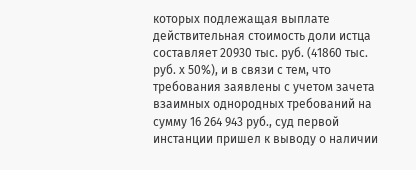которых подлежащая выплате действительная стоимость доли истца составляет 20930 тыс. руб. (41860 тыс. руб. х 50%), и в связи с тем, что требования заявлены с учетом зачета взаимных однородных требований на сумму 16 264 943 руб., суд первой инстанции пришел к выводу о наличии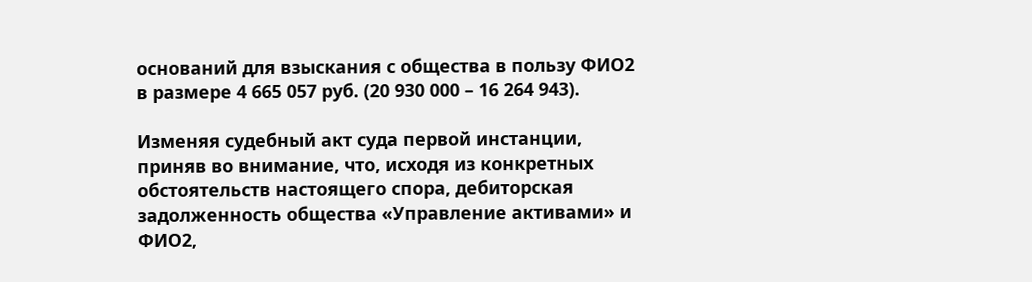оснований для взыскания с общества в пользу ФИО2 в размере 4 665 057 руб. (20 930 000 – 16 264 943).

Изменяя судебный акт суда первой инстанции, приняв во внимание, что, исходя из конкретных обстоятельств настоящего спора, дебиторская задолженность общества «Управление активами» и ФИО2,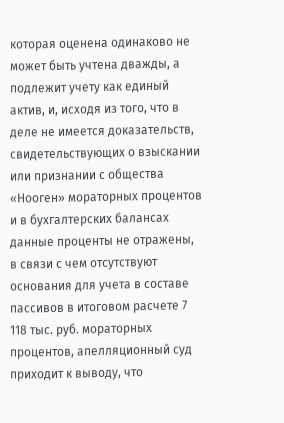которая оценена одинаково не может быть учтена дважды, а подлежит учету как единый актив, и, исходя из того, что в деле не имеется доказательств, свидетельствующих о взыскании или признании с общества «Нооген» мораторных процентов и в бухгалтерских балансах данные проценты не отражены, в связи с чем отсутствуют основания для учета в составе пассивов в итоговом расчете 7 118 тыс. руб. мораторных процентов, апелляционный суд приходит к выводу, что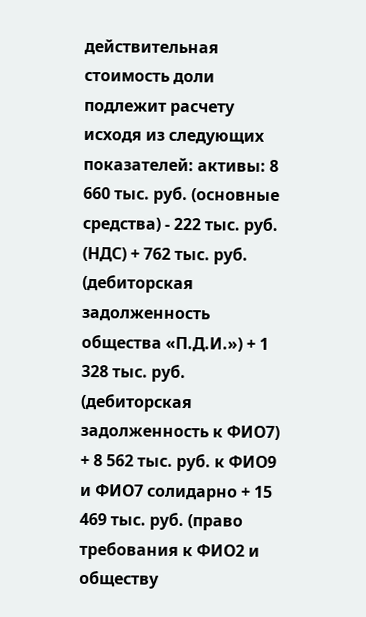действительная стоимость доли подлежит расчету исходя из следующих показателей: активы: 8 660 тыс. руб. (основные средства) - 222 тыс. руб. (НДС) + 762 тыс. руб. (дебиторская задолженность общества «П.Д.И.») + 1 328 тыс. руб. (дебиторская задолженность к ФИО7) + 8 562 тыс. руб. к ФИО9 и ФИО7 солидарно + 15 469 тыс. руб. (право требования к ФИО2 и обществу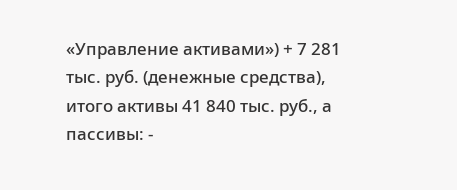«Управление активами») + 7 281 тыс. руб. (денежные средства), итого активы 41 840 тыс. руб., а пассивы: -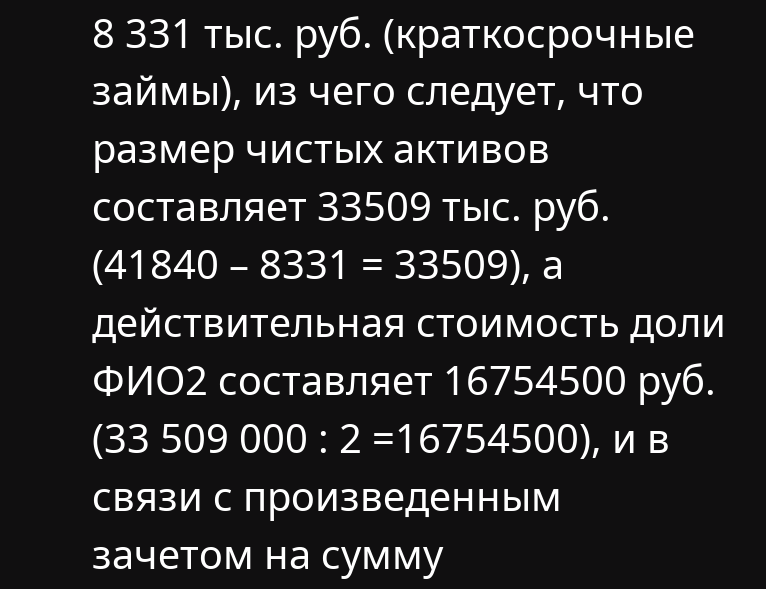8 331 тыс. руб. (краткосрочные займы), из чего следует, что размер чистых активов составляет 33509 тыс. руб. (41840 – 8331 = 33509), а действительная стоимость доли ФИО2 составляет 16754500 руб. (33 509 000 : 2 =16754500), и в связи с произведенным зачетом на сумму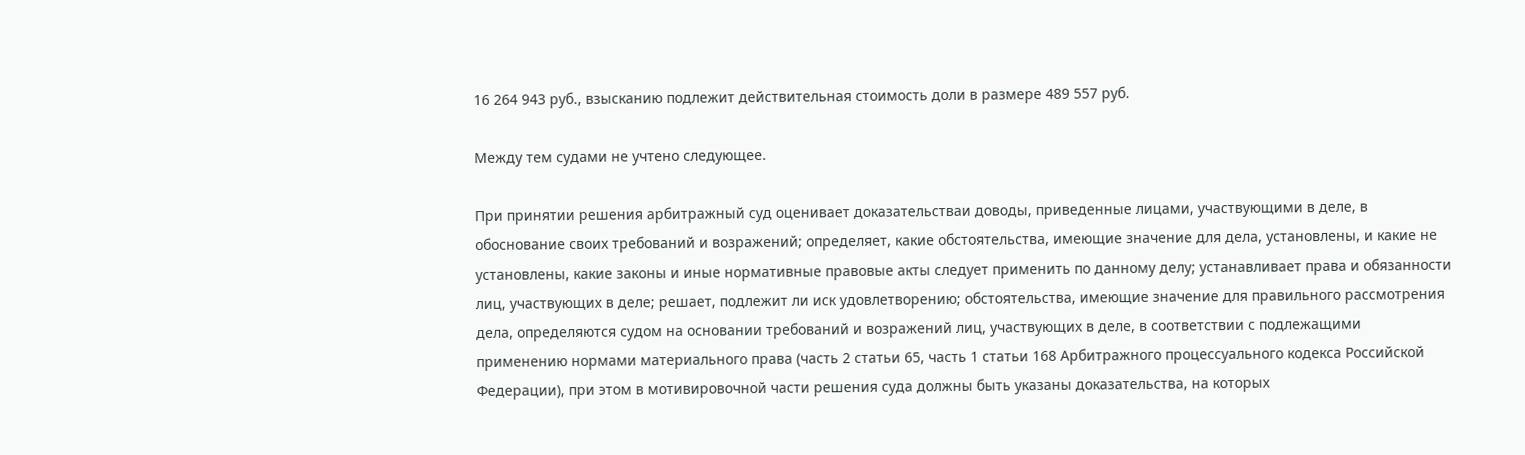16 264 943 руб., взысканию подлежит действительная стоимость доли в размере 489 557 руб.

Между тем судами не учтено следующее.

При принятии решения арбитражный суд оценивает доказательстваи доводы, приведенные лицами, участвующими в деле, в обоснование своих требований и возражений; определяет, какие обстоятельства, имеющие значение для дела, установлены, и какие не установлены, какие законы и иные нормативные правовые акты следует применить по данному делу; устанавливает права и обязанности лиц, участвующих в деле; решает, подлежит ли иск удовлетворению; обстоятельства, имеющие значение для правильного рассмотрения дела, определяются судом на основании требований и возражений лиц, участвующих в деле, в соответствии с подлежащими применению нормами материального права (часть 2 статьи 65, часть 1 статьи 168 Арбитражного процессуального кодекса Российской Федерации), при этом в мотивировочной части решения суда должны быть указаны доказательства, на которых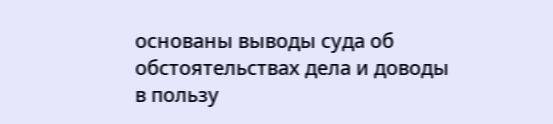основаны выводы суда об обстоятельствах дела и доводы в пользу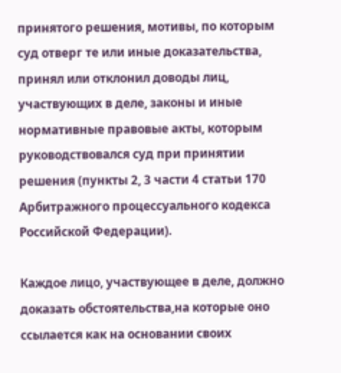принятого решения, мотивы, по которым суд отверг те или иные доказательства, принял или отклонил доводы лиц, участвующих в деле, законы и иные нормативные правовые акты, которым руководствовался суд при принятии решения (пункты 2, 3 части 4 статьи 170 Арбитражного процессуального кодекса Российской Федерации).

Каждое лицо, участвующее в деле, должно доказать обстоятельства,на которые оно ссылается как на основании своих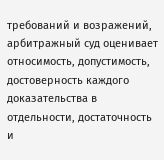требований и возражений, арбитражный суд оценивает относимость, допустимость, достоверность каждого доказательства в отдельности, достаточность и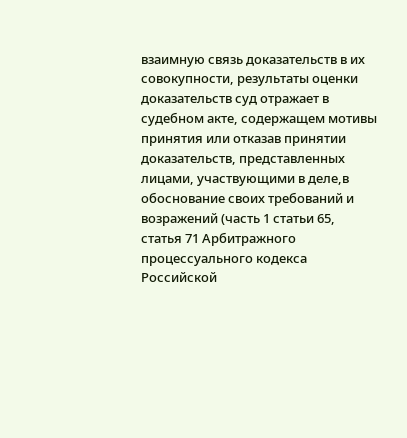взаимную связь доказательств в их совокупности, результаты оценки доказательств суд отражает в судебном акте, содержащем мотивы принятия или отказав принятии доказательств, представленных лицами, участвующими в деле,в обоснование своих требований и возражений (часть 1 статьи 65, статья 71 Арбитражного процессуального кодекса Российской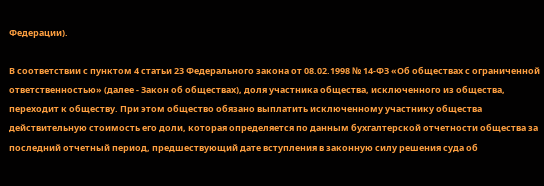Федерации).

В соответствии с пунктом 4 статьи 23 Федерального закона от 08.02.1998 № 14-ФЗ «Об обществах с ограниченной ответственностью» (далее - Закон об обществах), доля участника общества, исключенного из общества, переходит к обществу. При этом общество обязано выплатить исключенному участнику общества действительную стоимость его доли, которая определяется по данным бухгалтерской отчетности общества за последний отчетный период, предшествующий дате вступления в законную силу решения суда об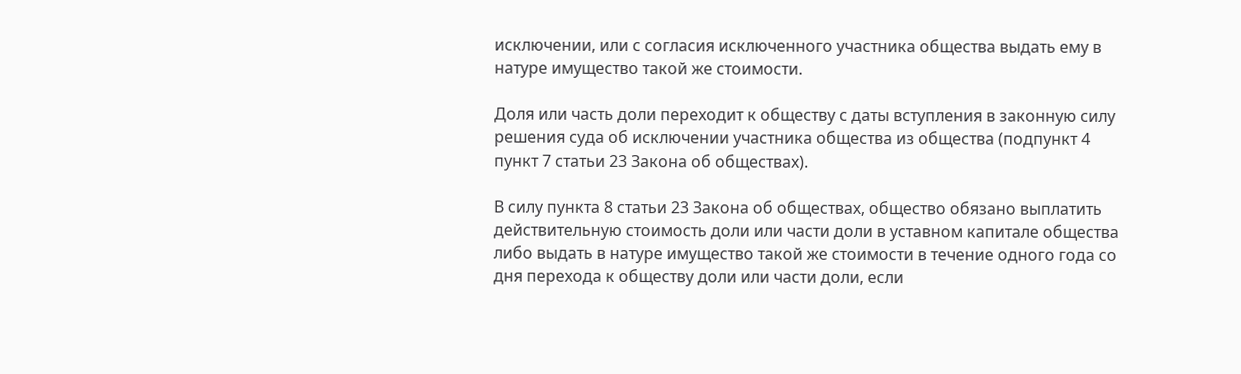исключении, или с согласия исключенного участника общества выдать ему в натуре имущество такой же стоимости.

Доля или часть доли переходит к обществу с даты вступления в законную силу решения суда об исключении участника общества из общества (подпункт 4 пункт 7 статьи 23 Закона об обществах).

В силу пункта 8 статьи 23 Закона об обществах, общество обязано выплатить действительную стоимость доли или части доли в уставном капитале общества либо выдать в натуре имущество такой же стоимости в течение одного года со дня перехода к обществу доли или части доли, если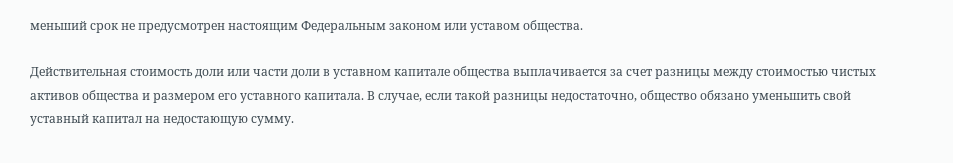меньший срок не предусмотрен настоящим Федеральным законом или уставом общества.

Действительная стоимость доли или части доли в уставном капитале общества выплачивается за счет разницы между стоимостью чистых активов общества и размером его уставного капитала. В случае, если такой разницы недостаточно, общество обязано уменьшить свой уставный капитал на недостающую сумму.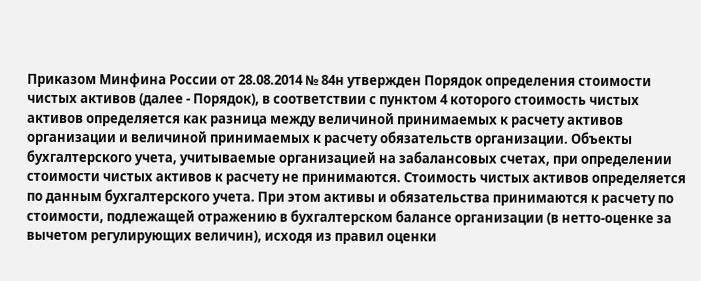Приказом Минфина России от 28.08.2014 № 84н утвержден Порядок определения стоимости чистых активов (далее - Порядок), в соответствии с пунктом 4 которого стоимость чистых активов определяется как разница между величиной принимаемых к расчету активов организации и величиной принимаемых к расчету обязательств организации. Объекты бухгалтерского учета, учитываемые организацией на забалансовых счетах, при определении стоимости чистых активов к расчету не принимаются. Стоимость чистых активов определяется по данным бухгалтерского учета. При этом активы и обязательства принимаются к расчету по стоимости, подлежащей отражению в бухгалтерском балансе организации (в нетто-оценке за вычетом регулирующих величин), исходя из правил оценки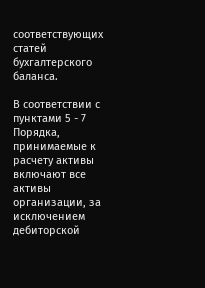соответствующих статей бухгалтерского баланса.

В соответствии с пунктами 5 - 7 Порядка, принимаемые к расчету активы включают все активы организации, за исключением дебиторской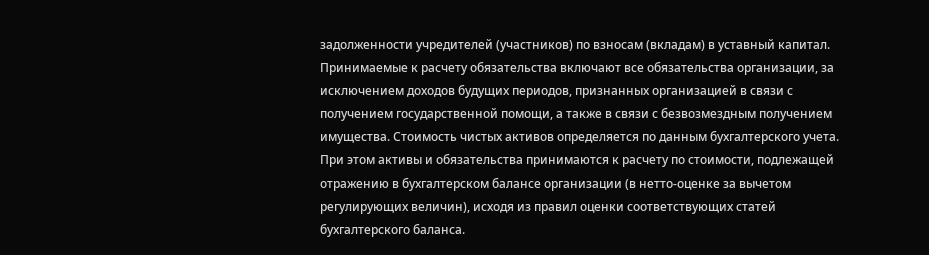задолженности учредителей (участников) по взносам (вкладам) в уставный капитал. Принимаемые к расчету обязательства включают все обязательства организации, за исключением доходов будущих периодов, признанных организацией в связи с получением государственной помощи, а также в связи с безвозмездным получением имущества. Стоимость чистых активов определяется по данным бухгалтерского учета. При этом активы и обязательства принимаются к расчету по стоимости, подлежащей отражению в бухгалтерском балансе организации (в нетто-оценке за вычетом регулирующих величин), исходя из правил оценки соответствующих статей бухгалтерского баланса.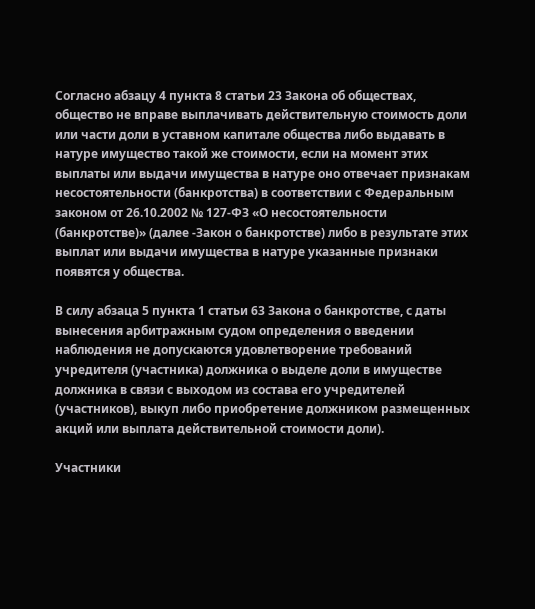Согласно абзацу 4 пункта 8 статьи 23 Закона об обществах, общество не вправе выплачивать действительную стоимость доли или части доли в уставном капитале общества либо выдавать в натуре имущество такой же стоимости, если на момент этих выплаты или выдачи имущества в натуре оно отвечает признакам несостоятельности (банкротства) в соответствии с Федеральным законом от 26.10.2002 № 127-ФЗ «О несостоятельности (банкротстве)» (далее -Закон о банкротстве) либо в результате этих выплат или выдачи имущества в натуре указанные признаки появятся у общества.

В силу абзаца 5 пункта 1 статьи 63 Закона о банкротстве, с даты вынесения арбитражным судом определения о введении наблюдения не допускаются удовлетворение требований учредителя (участника) должника о выделе доли в имуществе должника в связи с выходом из состава его учредителей (участников), выкуп либо приобретение должником размещенных акций или выплата действительной стоимости доли).

Участники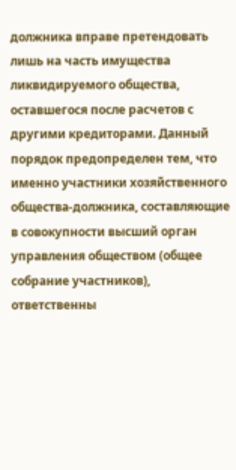должника вправе претендовать лишь на часть имущества ликвидируемого общества, оставшегося после расчетов с другими кредиторами. Данный порядок предопределен тем, что именно участники хозяйственного общества-должника, составляющие в совокупности высший орган управления обществом (общее собрание участников), ответственны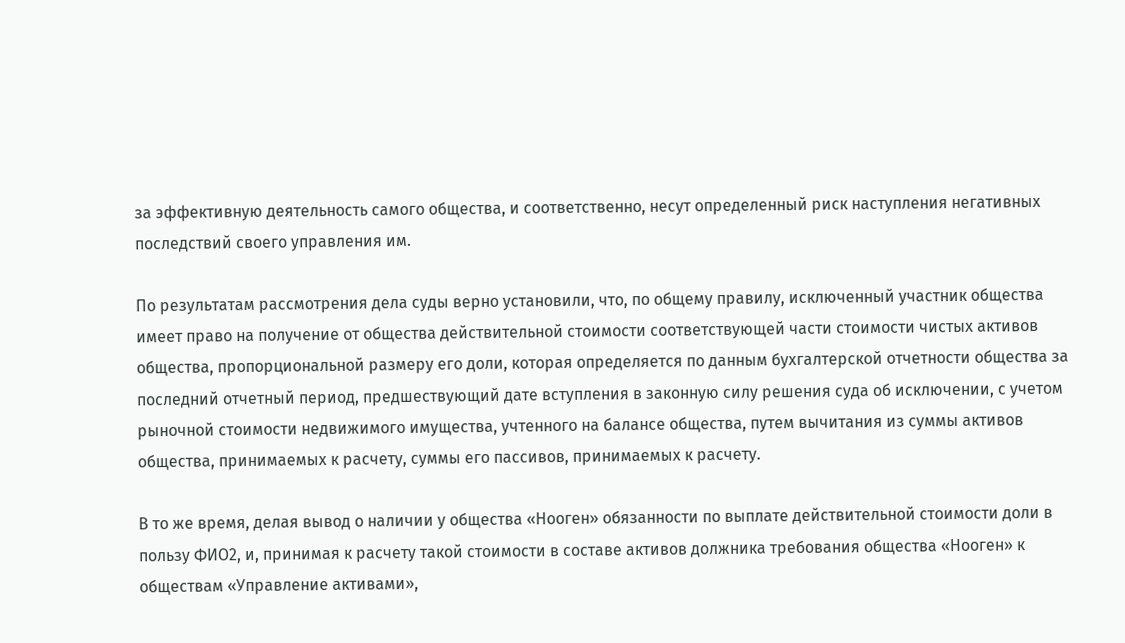за эффективную деятельность самого общества, и соответственно, несут определенный риск наступления негативных последствий своего управления им.

По результатам рассмотрения дела суды верно установили, что, по общему правилу, исключенный участник общества имеет право на получение от общества действительной стоимости соответствующей части стоимости чистых активов общества, пропорциональной размеру его доли, которая определяется по данным бухгалтерской отчетности общества за последний отчетный период, предшествующий дате вступления в законную силу решения суда об исключении, с учетом рыночной стоимости недвижимого имущества, учтенного на балансе общества, путем вычитания из суммы активов общества, принимаемых к расчету, суммы его пассивов, принимаемых к расчету.

В то же время, делая вывод о наличии у общества «Нооген» обязанности по выплате действительной стоимости доли в пользу ФИО2, и, принимая к расчету такой стоимости в составе активов должника требования общества «Нооген» к обществам «Управление активами»,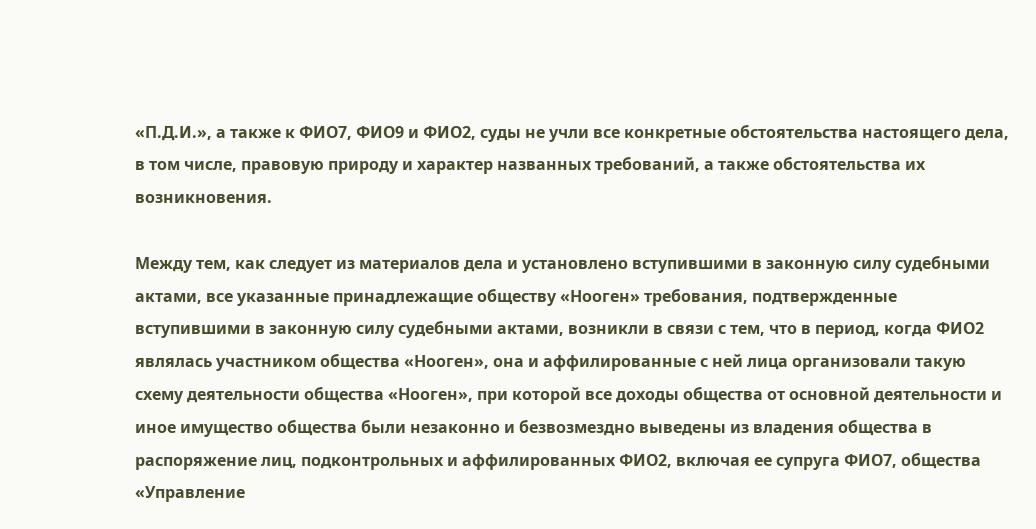«П.Д.И.», а также к ФИО7, ФИО9 и ФИО2, суды не учли все конкретные обстоятельства настоящего дела, в том числе, правовую природу и характер названных требований, а также обстоятельства их возникновения.

Между тем, как следует из материалов дела и установлено вступившими в законную силу судебными актами, все указанные принадлежащие обществу «Нооген» требования, подтвержденные вступившими в законную силу судебными актами, возникли в связи с тем, что в период, когда ФИО2 являлась участником общества «Нооген», она и аффилированные с ней лица организовали такую схему деятельности общества «Нооген», при которой все доходы общества от основной деятельности и иное имущество общества были незаконно и безвозмездно выведены из владения общества в распоряжение лиц, подконтрольных и аффилированных ФИО2, включая ее супруга ФИО7, общества «Управление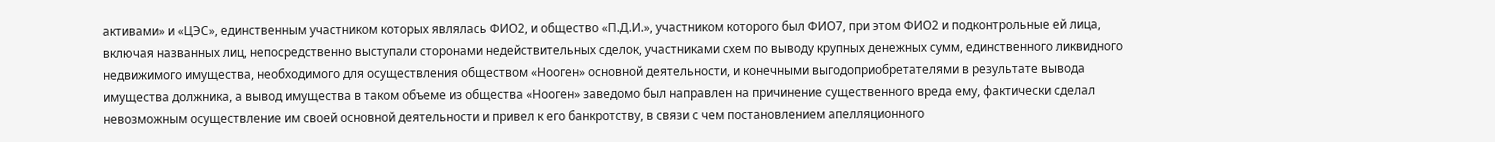активами» и «ЦЭС», единственным участником которых являлась ФИО2, и общество «П.Д.И.», участником которого был ФИО7, при этом ФИО2 и подконтрольные ей лица, включая названных лиц, непосредственно выступали сторонами недействительных сделок, участниками схем по выводу крупных денежных сумм, единственного ликвидного недвижимого имущества, необходимого для осуществления обществом «Нооген» основной деятельности, и конечными выгодоприобретателями в результате вывода имущества должника, а вывод имущества в таком объеме из общества «Нооген» заведомо был направлен на причинение существенного вреда ему, фактически сделал невозможным осуществление им своей основной деятельности и привел к его банкротству, в связи с чем постановлением апелляционного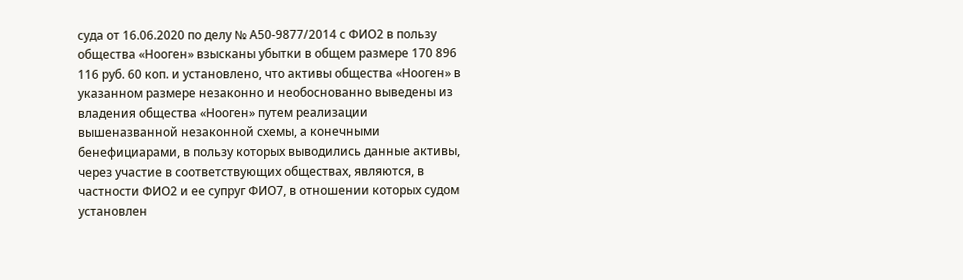суда от 16.06.2020 по делу № А50-9877/2014 с ФИО2 в пользу общества «Нооген» взысканы убытки в общем размере 170 896 116 руб. 60 коп. и установлено, что активы общества «Нооген» в указанном размере незаконно и необоснованно выведены из владения общества «Нооген» путем реализации вышеназванной незаконной схемы, а конечными бенефициарами, в пользу которых выводились данные активы, через участие в соответствующих обществах, являются, в частности ФИО2 и ее супруг ФИО7, в отношении которых судом установлен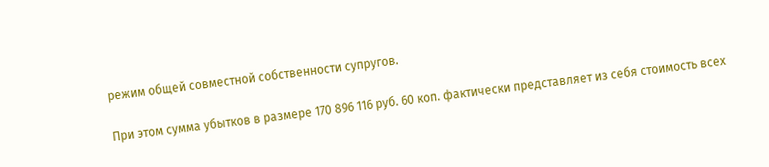режим общей совместной собственности супругов.

При этом сумма убытков в размере 170 896 116 руб. 60 коп. фактически представляет из себя стоимость всех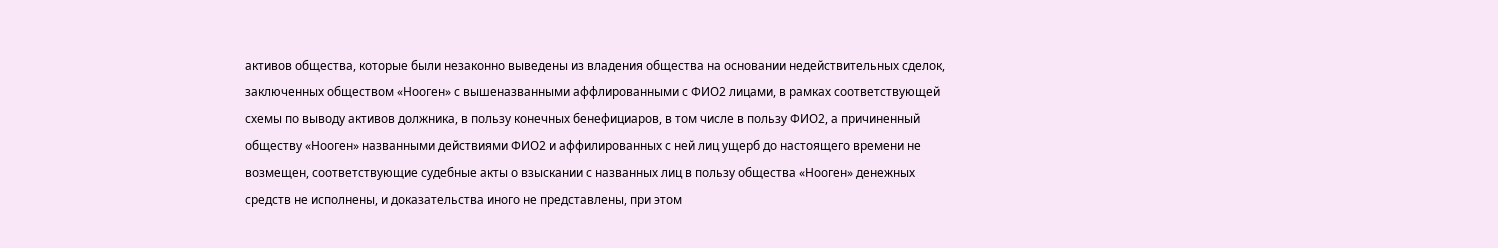активов общества, которые были незаконно выведены из владения общества на основании недействительных сделок, заключенных обществом «Нооген» с вышеназванными аффлированными с ФИО2 лицами, в рамках соответствующей схемы по выводу активов должника, в пользу конечных бенефициаров, в том числе в пользу ФИО2, а причиненный обществу «Нооген» названными действиями ФИО2 и аффилированных с ней лиц ущерб до настоящего времени не возмещен, соответствующие судебные акты о взыскании с названных лиц в пользу общества «Нооген» денежных средств не исполнены, и доказательства иного не представлены, при этом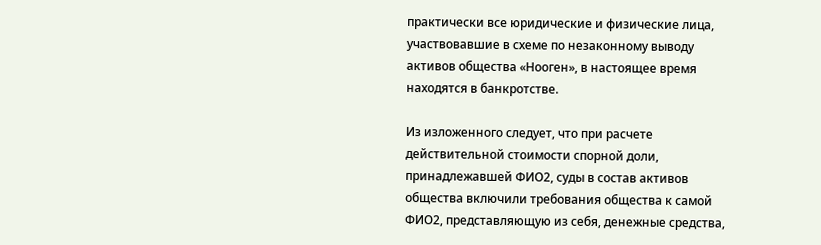практически все юридические и физические лица, участвовавшие в схеме по незаконному выводу активов общества «Нооген», в настоящее время находятся в банкротстве.

Из изложенного следует, что при расчете действительной стоимости спорной доли, принадлежавшей ФИО2, суды в состав активов общества включили требования общества к самой ФИО2, представляющую из себя, денежные средства,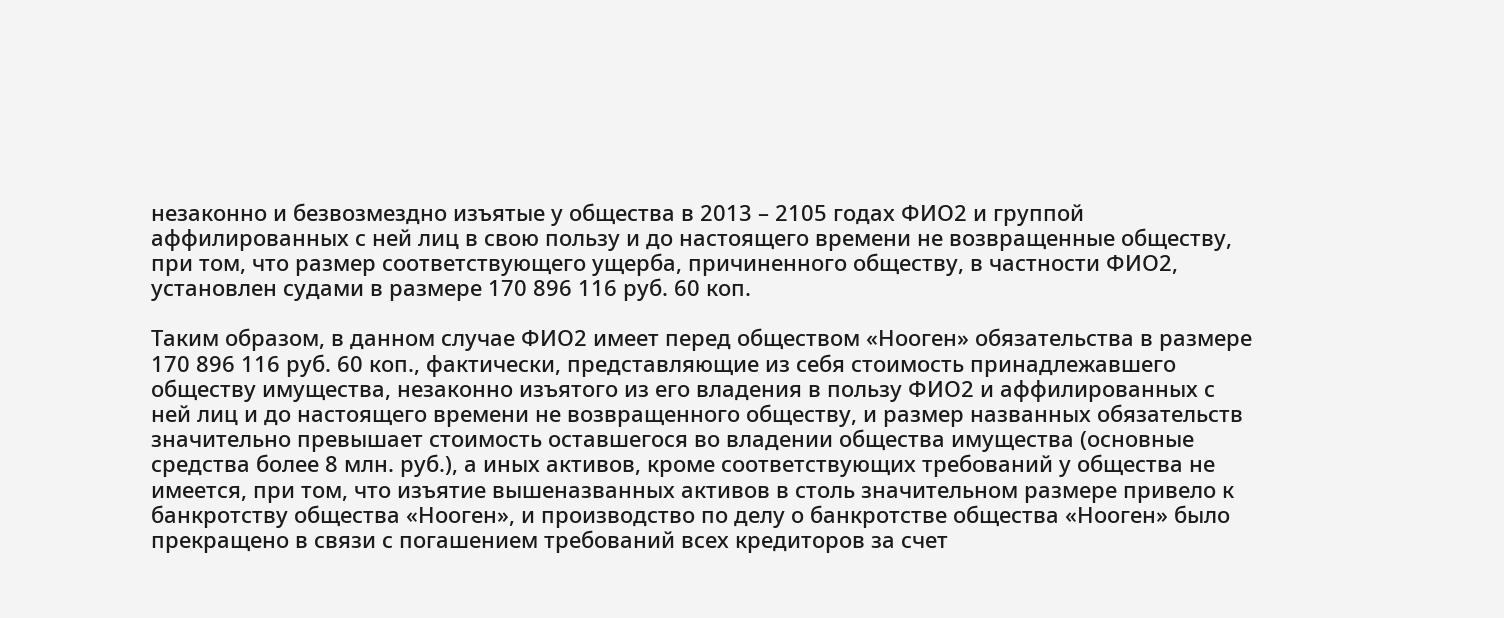незаконно и безвозмездно изъятые у общества в 2013 – 2105 годах ФИО2 и группой аффилированных с ней лиц в свою пользу и до настоящего времени не возвращенные обществу, при том, что размер соответствующего ущерба, причиненного обществу, в частности ФИО2, установлен судами в размере 170 896 116 руб. 60 коп.

Таким образом, в данном случае ФИО2 имеет перед обществом «Нооген» обязательства в размере 170 896 116 руб. 60 коп., фактически, представляющие из себя стоимость принадлежавшего обществу имущества, незаконно изъятого из его владения в пользу ФИО2 и аффилированных с ней лиц и до настоящего времени не возвращенного обществу, и размер названных обязательств значительно превышает стоимость оставшегося во владении общества имущества (основные средства более 8 млн. руб.), а иных активов, кроме соответствующих требований у общества не имеется, при том, что изъятие вышеназванных активов в столь значительном размере привело к банкротству общества «Нооген», и производство по делу о банкротстве общества «Нооген» было прекращено в связи с погашением требований всех кредиторов за счет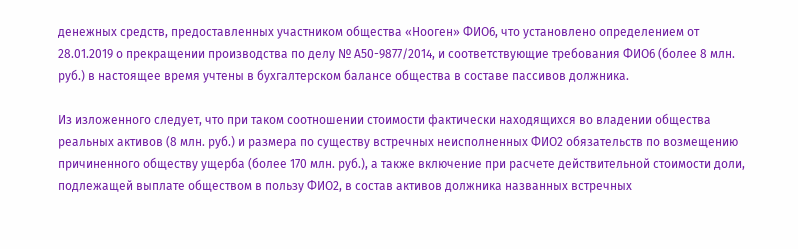денежных средств, предоставленных участником общества «Нооген» ФИО6, что установлено определением от 28.01.2019 о прекращении производства по делу № А50-9877/2014, и соответствующие требования ФИО6 (более 8 млн. руб.) в настоящее время учтены в бухгалтерском балансе общества в составе пассивов должника.

Из изложенного следует, что при таком соотношении стоимости фактически находящихся во владении общества реальных активов (8 млн. руб.) и размера по существу встречных неисполненных ФИО2 обязательств по возмещению причиненного обществу ущерба (более 170 млн. руб.), а также включение при расчете действительной стоимости доли, подлежащей выплате обществом в пользу ФИО2, в состав активов должника названных встречных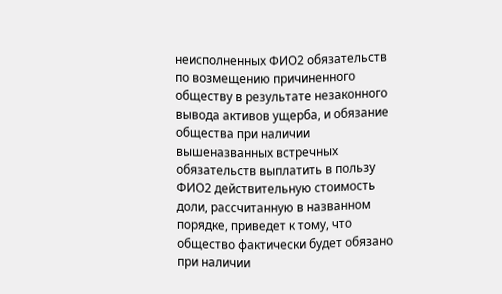неисполненных ФИО2 обязательств по возмещению причиненного обществу в результате незаконного вывода активов ущерба, и обязание общества при наличии вышеназванных встречных обязательств выплатить в пользу ФИО2 действительную стоимость доли, рассчитанную в названном порядке, приведет к тому, что общество фактически будет обязано при наличии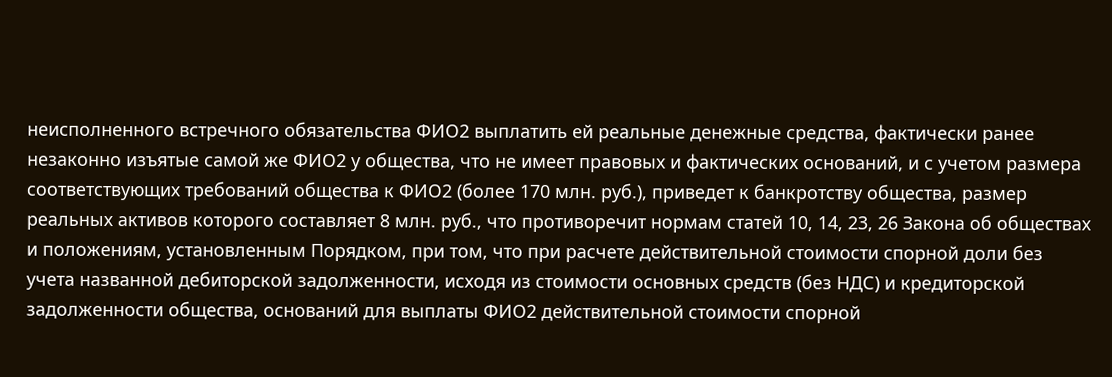неисполненного встречного обязательства ФИО2 выплатить ей реальные денежные средства, фактически ранее незаконно изъятые самой же ФИО2 у общества, что не имеет правовых и фактических оснований, и с учетом размера соответствующих требований общества к ФИО2 (более 170 млн. руб.), приведет к банкротству общества, размер реальных активов которого составляет 8 млн. руб., что противоречит нормам статей 10, 14, 23, 26 Закона об обществах и положениям, установленным Порядком, при том, что при расчете действительной стоимости спорной доли без учета названной дебиторской задолженности, исходя из стоимости основных средств (без НДС) и кредиторской задолженности общества, оснований для выплаты ФИО2 действительной стоимости спорной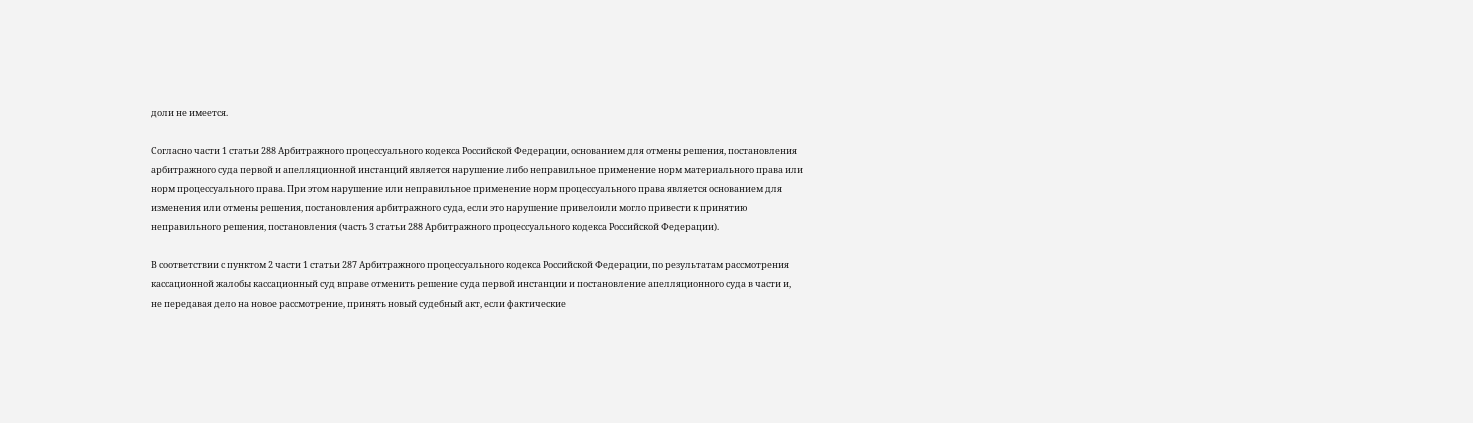доли не имеется.

Согласно части 1 статьи 288 Арбитражного процессуального кодекса Российской Федерации, основанием для отмены решения, постановления арбитражного суда первой и апелляционной инстанций является нарушение либо неправильное применение норм материального права или норм процессуального права. При этом нарушение или неправильное применение норм процессуального права является основанием для изменения или отмены решения, постановления арбитражного суда, если это нарушение привелоили могло привести к принятию неправильного решения, постановления (часть 3 статьи 288 Арбитражного процессуального кодекса Российской Федерации).

В соответствии с пунктом 2 части 1 статьи 287 Арбитражного процессуального кодекса Российской Федерации, по результатам рассмотрения кассационной жалобы кассационный суд вправе отменить решение суда первой инстанции и постановление апелляционного суда в части и, не передавая дело на новое рассмотрение, принять новый судебный акт, если фактические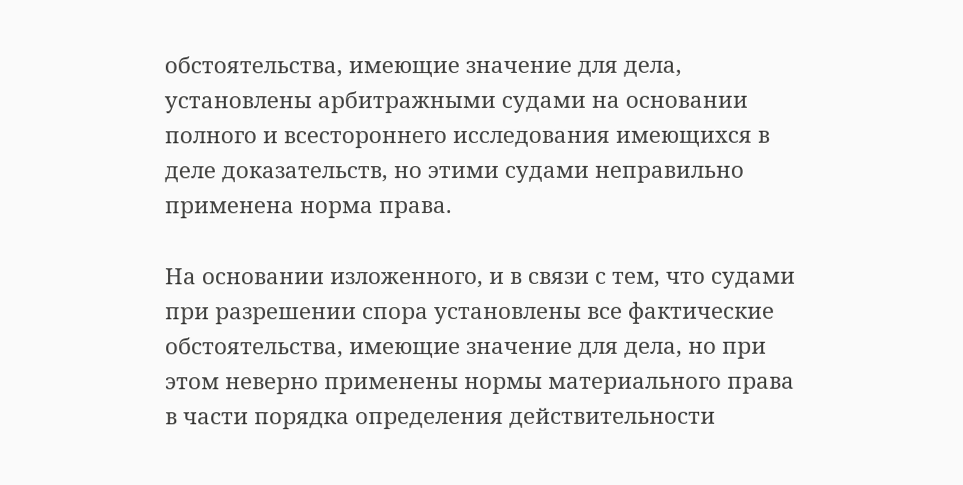обстоятельства, имеющие значение для дела, установлены арбитражными судами на основании полного и всестороннего исследования имеющихся в деле доказательств, но этими судами неправильно применена норма права.

На основании изложенного, и в связи с тем, что судами при разрешении спора установлены все фактические обстоятельства, имеющие значение для дела, но при этом неверно применены нормы материального права в части порядка определения действительности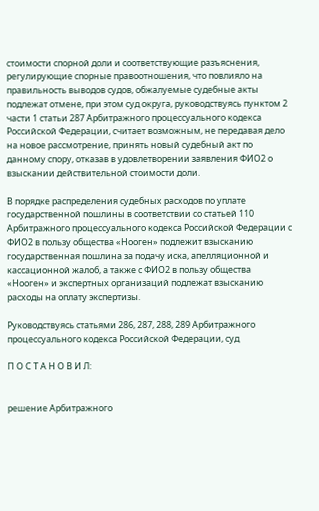стоимости спорной доли и соответствующие разъяснения, регулирующие спорные правоотношения, что повлияло на правильность выводов судов, обжалуемые судебные акты подлежат отмене, при этом суд округа, руководствуясь пунктом 2 части 1 статьи 287 Арбитражного процессуального кодекса Российской Федерации, считает возможным, не передавая дело на новое рассмотрение, принять новый судебный акт по данному спору, отказав в удовлетворении заявления ФИО2 о взыскании действительной стоимости доли.

В порядке распределения судебных расходов по уплате государственной пошлины в соответствии со статьей 110 Арбитражного процессуального кодекса Российской Федерации с ФИО2 в пользу общества «Нооген» подлежит взысканию государственная пошлина за подачу иска, апелляционной и кассационной жалоб, а также с ФИО2 в пользу общества «Нооген» и экспертных организаций подлежат взысканию расходы на оплату экспертизы.

Руководствуясь статьями 286, 287, 288, 289 Арбитражного процессуального кодекса Российской Федерации, суд

П О С Т А Н О В И Л:


решение Арбитражного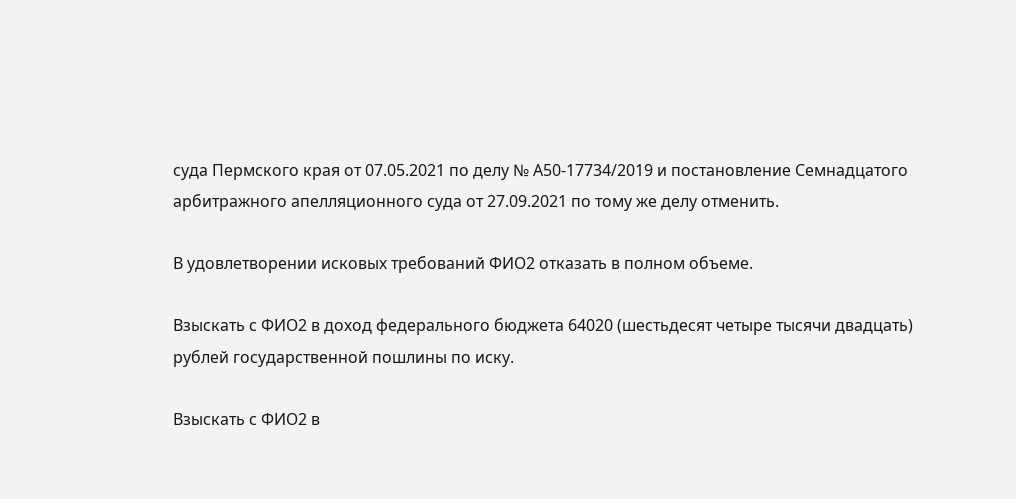суда Пермского края от 07.05.2021 по делу № А50-17734/2019 и постановление Семнадцатого арбитражного апелляционного суда от 27.09.2021 по тому же делу отменить.

В удовлетворении исковых требований ФИО2 отказать в полном объеме.

Взыскать с ФИО2 в доход федерального бюджета 64020 (шестьдесят четыре тысячи двадцать) рублей государственной пошлины по иску.

Взыскать с ФИО2 в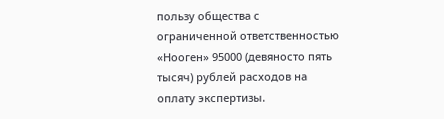пользу общества с ограниченной ответственностью «Нооген» 95000 (девяносто пять тысяч) рублей расходов на оплату экспертизы.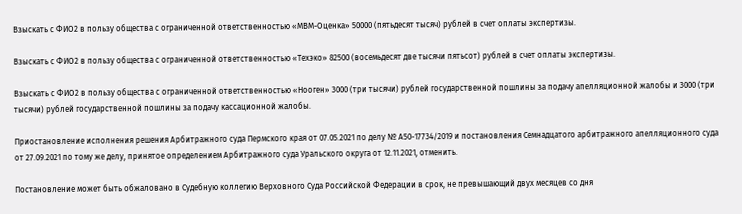Взыскать с ФИО2 в пользу общества с ограниченной ответственностью «МВМ-Оценка» 50000 (пятьдесят тысяч) рублей в счет оплаты экспертизы.

Взыскать с ФИО2 в пользу общества с ограниченной ответственностью «Техэко» 82500 (восемьдесят две тысячи пятьсот) рублей в счет оплаты экспертизы.

Взыскать с ФИО2 в пользу общества с ограниченной ответственностью «Нооген» 3000 (три тысячи) рублей государственной пошлины за подачу апелляционной жалобы и 3000 (три тысячи) рублей государственной пошлины за подачу кассационной жалобы.

Приостановление исполнения решения Арбитражного суда Пермского края от 07.05.2021 по делу № А50-17734/2019 и постановления Семнадцатого арбитражного апелляционного суда от 27.09.2021 по тому же делу, принятое определением Арбитражного суда Уральского округа от 12.11.2021, отменить.

Постановление может быть обжаловано в Судебную коллегию Верховного Суда Российской Федерации в срок, не превышающий двух месяцев со дня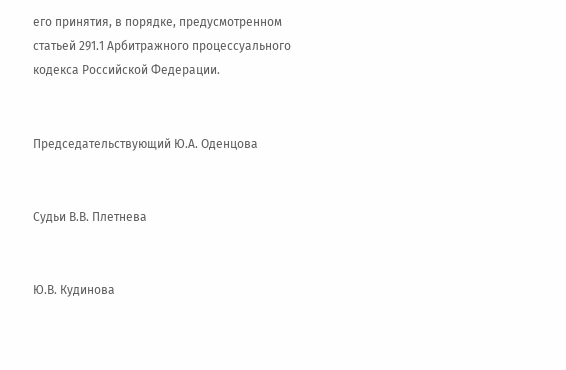его принятия, в порядке, предусмотренном статьей 291.1 Арбитражного процессуального кодекса Российской Федерации.


Председательствующий Ю.А. Оденцова


Судьи В.В. Плетнева


Ю.В. Кудинова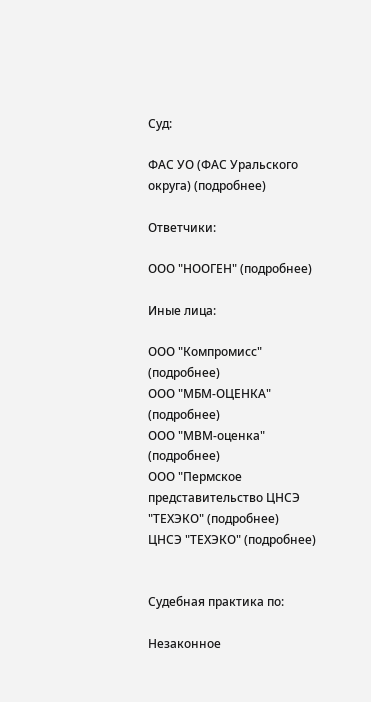Суд:

ФАС УО (ФАС Уральского округа) (подробнее)

Ответчики:

ООО "НООГЕН" (подробнее)

Иные лица:

ООО "Компромисс" (подробнее)
ООО "МБМ-ОЦЕНКА" (подробнее)
ООО "МВМ-оценка" (подробнее)
ООО "Пермское представительство ЦНСЭ "ТЕХЭКО" (подробнее)
ЦНСЭ "ТЕХЭКО" (подробнее)


Судебная практика по:

Незаконное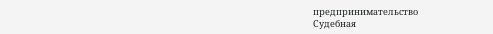предпринимательство
Судебная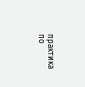практика по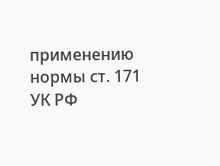применению нормы ст. 171 УК РФ